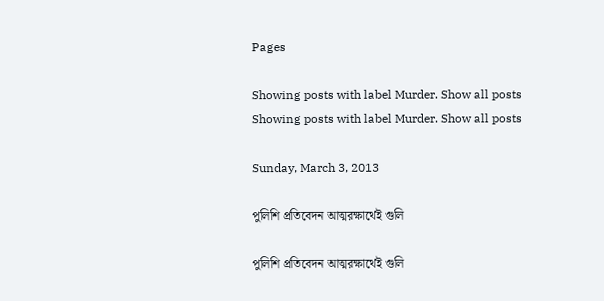Pages

Showing posts with label Murder. Show all posts
Showing posts with label Murder. Show all posts

Sunday, March 3, 2013

পুলিশি প্রতিবেদন আত্মরক্ষার্থেই গুলি

পুলিশি প্রতিবেদন আত্মরক্ষার্থেই গুলি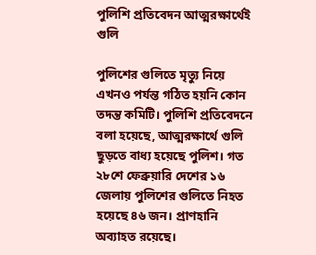পুলিশি প্রতিবেদন আত্মরক্ষার্থেই গুলি

পুলিশের গুলিতে মৃত্যু নিয়ে এখনও পর্যন্ত গঠিত হয়নি কোন তদন্ত কমিটি। পুলিশি প্রতিবেদনে বলা হয়েছে, আত্মরক্ষার্থে গুলি ছুড়তে বাধ্য হয়েছে পুলিশ। গত ২৮শে ফেব্রুয়ারি দেশের ১৬ জেলায় পুলিশের গুলিতে নিহত হয়েছে ৪৬ জন। প্রাণহানি অব্যাহত রয়েছে।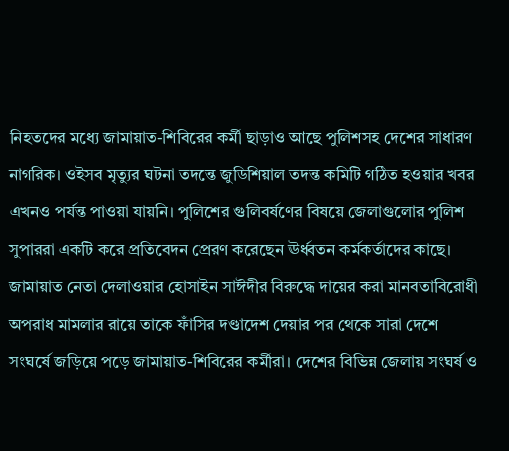নিহতদের মধ্যে জামায়াত-শিবিরের কর্মী ছাড়াও আছে পুলিশসহ দেশের সাধারণ নাগরিক। ওইসব মৃত্যুর ঘটনা তদন্তে জুডিশিয়াল তদন্ত কমিটি গঠিত হওয়ার খবর এখনও পর্যন্ত পাওয়া যায়নি। পুলিশের গুলিবর্ষণের বিষয়ে জেলাগুলোর পুলিশ সুপাররা একটি করে প্রতিবেদন প্রেরণ করেছেন ঊর্ধ্বতন কর্মকর্তাদের কাছে। জামায়াত নেতা দেলাওয়ার হোসাইন সাঈদীর বিরুদ্ধে দায়ের করা মানবতাবিরোধী অপরাধ মামলার রায়ে তাকে ফাঁসির দণ্ডাদেশ দেয়ার পর থেকে সারা দেশে সংঘর্ষে জড়িয়ে পড়ে জামায়াত-শিবিরের কর্মীরা। দেশের বিভিন্ন জেলায় সংঘর্ষ ও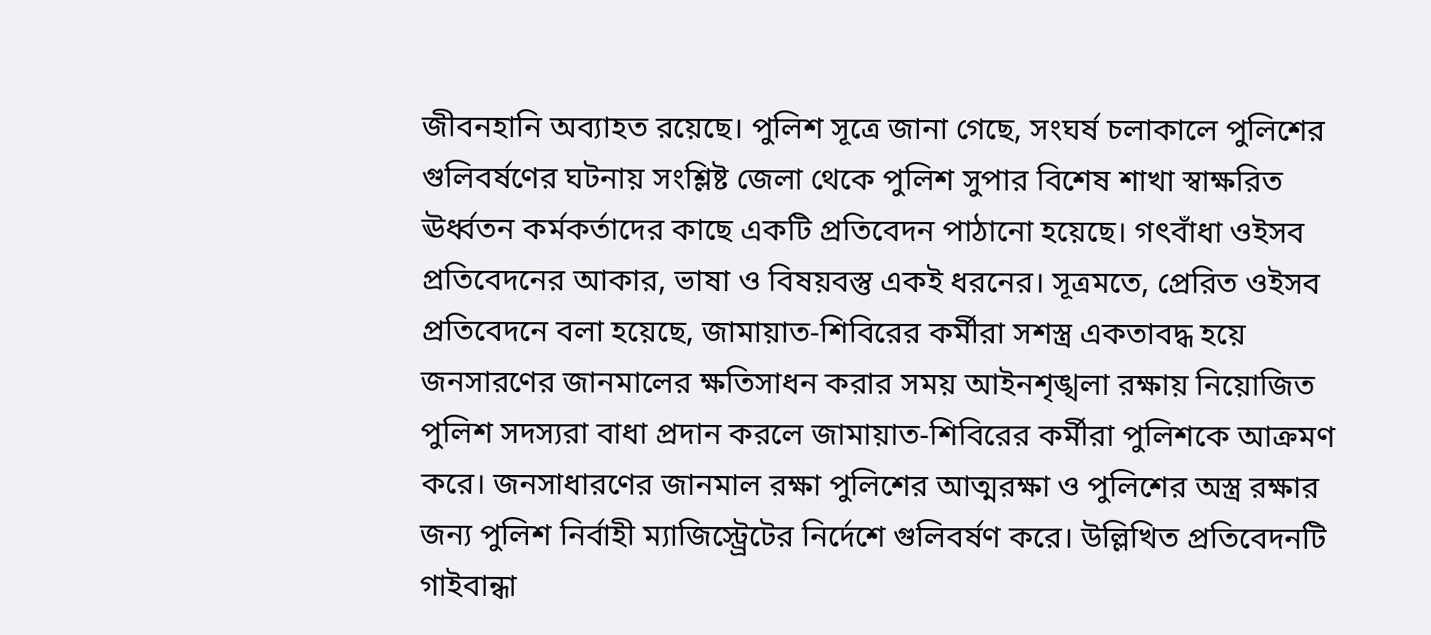জীবনহানি অব্যাহত রয়েছে। পুলিশ সূত্রে জানা গেছে, সংঘর্ষ চলাকালে পুলিশের গুলিবর্ষণের ঘটনায় সংশ্লিষ্ট জেলা থেকে পুলিশ সুপার বিশেষ শাখা স্বাক্ষরিত ঊর্ধ্বতন কর্মকর্তাদের কাছে একটি প্রতিবেদন পাঠানো হয়েছে। গৎবাঁধা ওইসব প্রতিবেদনের আকার, ভাষা ও বিষয়বস্তু একই ধরনের। সূত্রমতে, প্রেরিত ওইসব প্রতিবেদনে বলা হয়েছে, জামায়াত-শিবিরের কর্মীরা সশস্ত্র একতাবদ্ধ হয়ে জনসারণের জানমালের ক্ষতিসাধন করার সময় আইনশৃঙ্খলা রক্ষায় নিয়োজিত পুলিশ সদস্যরা বাধা প্রদান করলে জামায়াত-শিবিরের কর্মীরা পুলিশকে আক্রমণ করে। জনসাধারণের জানমাল রক্ষা পুলিশের আত্মরক্ষা ও পুলিশের অস্ত্র রক্ষার জন্য পুলিশ নির্বাহী ম্যাজিস্ট্র্রেটের নির্দেশে গুলিবর্ষণ করে। উল্লিখিত প্রতিবেদনটি গাইবান্ধা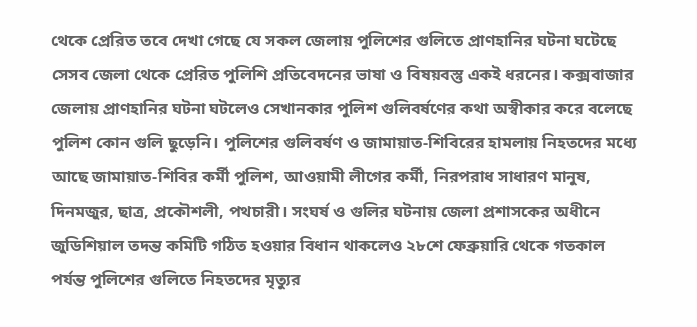থেকে প্রেরিত তবে দেখা গেছে যে সকল জেলায় পুলিশের গুলিতে প্রাণহানির ঘটনা ঘটেছে সেসব জেলা থেকে প্রেরিত পুলিশি প্রতিবেদনের ভাষা ও বিষয়বস্তু একই ধরনের। কক্সবাজার জেলায় প্রাণহানির ঘটনা ঘটলেও সেখানকার পুলিশ গুলিবর্ষণের কথা অস্বীকার করে বলেছে পুলিশ কোন গুলি ছুড়েনি। পুলিশের গুলিবর্ষণ ও জামায়াত-শিবিরের হামলায় নিহতদের মধ্যে আছে জামায়াত-শিবির কর্মী পুলিশ, আওয়ামী লীগের কর্মী, নিরপরাধ সাধারণ মানুষ, দিনমজুর, ছাত্র, প্রকৌশলী, পথচারী। সংঘর্ষ ও গুলির ঘটনায় জেলা প্রশাসকের অধীনে জুডিশিয়াল তদন্ত কমিটি গঠিত হওয়ার বিধান থাকলেও ২৮শে ফেব্রুয়ারি থেকে গতকাল পর্যন্ত পুলিশের গুলিতে নিহতদের মৃত্যুর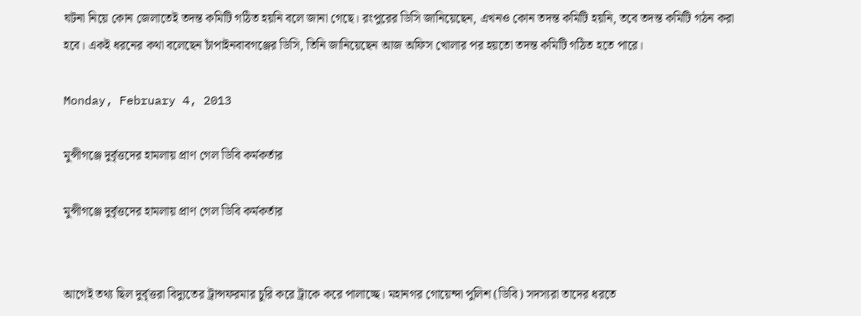ঘটনা নিয়ে কোন জেলাতেই তদন্ত কমিটি গঠিত হয়নি বলে জানা গেছে। রংপুরের ডিসি জানিয়েছেন, এখনও কোন তদন্ত কমিটি হয়নি, তবে তদন্ত কমিটি গঠন করা হবে। একই ধরনের কথা বলেছেন চাঁপাইনবাবগঞ্জের ডিসি, তিনি জানিয়েছেন আজ অফিস খোলার পর হয়তো তদন্ত কমিটি গঠিত হতে পারে।

Monday, February 4, 2013

মুন্সীগঞ্জে দুর্বৃত্তদের হামলায় প্রাণ গেল ডিবি কর্মকর্তার

মুন্সীগঞ্জে দুর্বৃত্তদের হামলায় প্রাণ গেল ডিবি কর্মকর্তার


আগেই তথ্য ছিল দুর্বৃত্তরা বিদ্যুতের ট্রান্সফরমার চুরি করে ট্রাকে করে পালাচ্ছে। মহানগর গোয়েন্দা পুলিশ (ডিবি) সদস্যরা তাদের ধরতে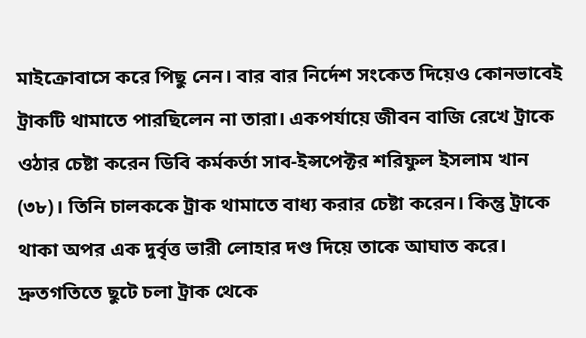মাইক্রোবাসে করে পিছু নেন। বার বার নির্দেশ সংকেত দিয়েও কোনভাবেই ট্রাকটি থামাতে পারছিলেন না তারা। একপর্যায়ে জীবন বাজি রেখে ট্রাকে ওঠার চেষ্টা করেন ডিবি কর্মকর্তা সাব-ইন্সপেক্টর শরিফুল ইসলাম খান (৩৮)। তিনি চালককে ট্রাক থামাতে বাধ্য করার চেষ্টা করেন। কিন্তু ট্রাকে থাকা অপর এক দুর্বৃত্ত ভারী লোহার দণ্ড দিয়ে তাকে আঘাত করে। দ্রুতগতিতে ছুটে চলা ট্রাক থেকে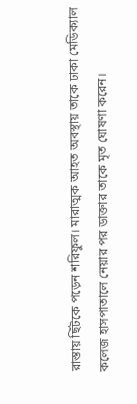রাস্তায় ছিঁটকে পড়েন শরিফুল। মারাত্মক আহত অবস্থায় তাকে ঢাকা মেডিক্যাল কলেজ হাসপাতালে নেয়ার পর ডাক্তার তাকে মৃত ঘোষণা করেন।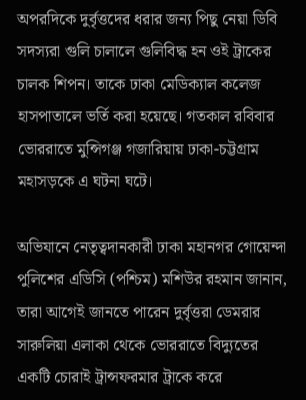অপরদিকে দুর্বৃত্তদের ধরার জন্য পিছু নেয়া ডিবি সদস্যরা গুলি চালালে গুলিবিদ্ধ হন ওই ট্রাকের চালক শিপন। তাকে ঢাকা মেডিক্যাল কলেজ হাসপাতালে ভর্তি করা হয়েছে। গতকাল রবিবার ভোররাতে মুন্সিগঞ্জ গজারিয়ায় ঢাকা-চট্টগ্রাম মহাসড়কে এ ঘটনা ঘটে।

অভিযানে নেতৃত্বদানকারী ঢাকা মহানগর গোয়েন্দা পুলিশের এডিসি (পশ্চিম) মশিউর রহমান জানান, তারা আগেই জানতে পারেন দুর্বৃত্তরা ডেমরার সারুলিয়া এলাকা থেকে ভোররাতে বিদ্যুতের একটি চোরাই ট্রান্সফরমার ট্রাকে করে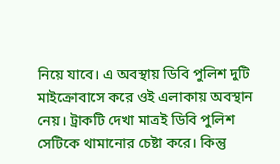নিয়ে যাবে। এ অবস্থায় ডিবি পুলিশ দুটি মাইক্রোবাসে করে ওই এলাকায় অবস্থান নেয়। ট্রাকটি দেখা মাত্রই ডিবি পুলিশ সেটিকে থামানোর চেষ্টা করে। কিন্তু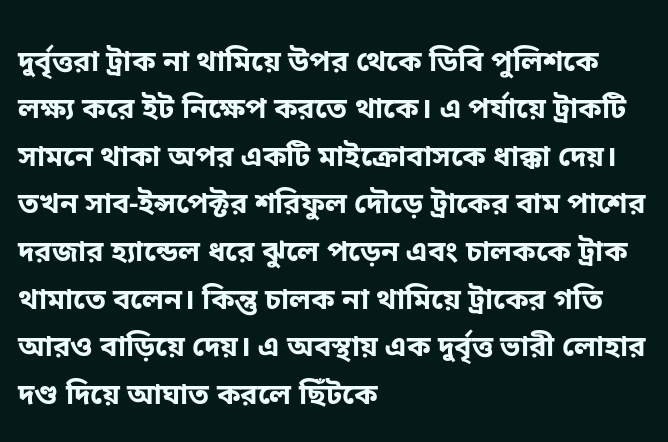দুর্বৃত্তরা ট্রাক না থামিয়ে উপর থেকে ডিবি পুলিশকে লক্ষ্য করে ইট নিক্ষেপ করতে থাকে। এ পর্যায়ে ট্রাকটি সামনে থাকা অপর একটি মাইক্রোবাসকে ধাক্কা দেয়। তখন সাব-ইন্সপেক্টর শরিফুল দৌড়ে ট্রাকের বাম পাশের দরজার হ্যান্ডেল ধরে ঝুলে পড়েন এবং চালককে ট্রাক থামাতে বলেন। কিন্তু চালক না থামিয়ে ট্রাকের গতি আরও বাড়িয়ে দেয়। এ অবস্থায় এক দুর্বৃত্ত ভারী লোহার দণ্ড দিয়ে আঘাত করলে ছিঁটকে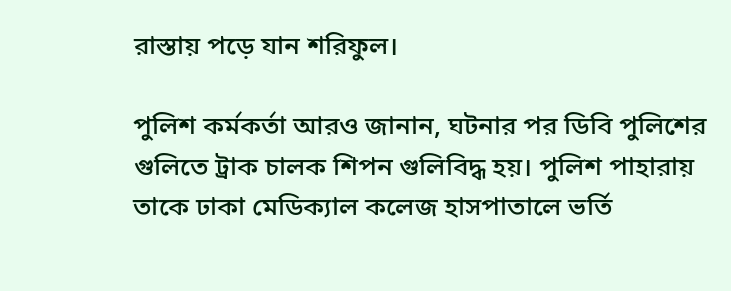রাস্তায় পড়ে যান শরিফুল।

পুলিশ কর্মকর্তা আরও জানান, ঘটনার পর ডিবি পুলিশের গুলিতে ট্রাক চালক শিপন গুলিবিদ্ধ হয়। পুলিশ পাহারায় তাকে ঢাকা মেডিক্যাল কলেজ হাসপাতালে ভর্তি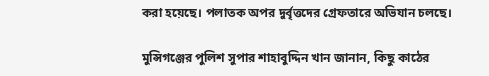করা হয়েছে। পলাতক অপর দুর্বৃত্তদের গ্রেফতারে অভিযান চলছে।

মুন্সিগঞ্জের পুলিশ সুপার শাহাবুদ্দিন খান জানান, কিছু কাঠের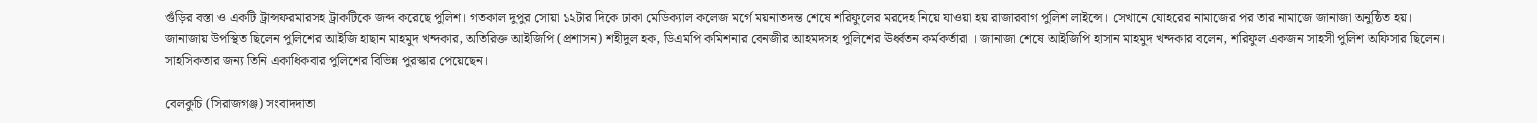গুঁড়ির বস্তা ও একটি ট্রান্সফরমারসহ ট্রাকটিকে জব্দ করেছে পুলিশ। গতকাল দুপুর সোয়া ১২টার দিকে ঢাকা মেডিক্যাল কলেজ মর্গে ময়নাতদন্ত শেষে শরিফুলের মরদেহ নিয়ে যাওয়া হয় রাজারবাগ পুলিশ লাইন্সে। সেখানে যোহরের নামাজের পর তার নামাজে জানাজা অনুষ্ঠিত হয়। জানাজায় উপস্থিত ছিলেন পুলিশের আইজি হাছান মাহমুদ খন্দকার, অতিরিক্ত আইজিপি (প্রশাসন) শহীদুল হক, ডিএমপি কমিশনার বেনজীর আহমদসহ পুলিশের ঊর্ধ্বতন কর্মকর্তারা । জানাজা শেষে আইজিপি হাসান মাহমুদ খন্দকার বলেন, শরিফুল একজন সাহসী পুলিশ অফিসার ছিলেন। সাহসিকতার জন্য তিনি একাধিকবার পুলিশের বিভিন্ন পুরস্কার পেয়েছেন।

বেলকুচি (সিরাজগঞ্জ) সংবাদদাতা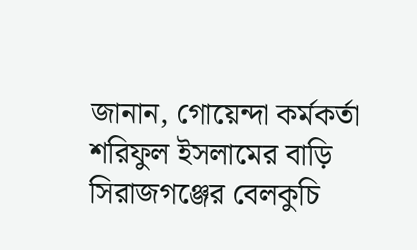জানান, গোয়েন্দা কর্মকর্তা শরিফুল ইসলামের বাড়ি সিরাজগঞ্জের বেলকুচি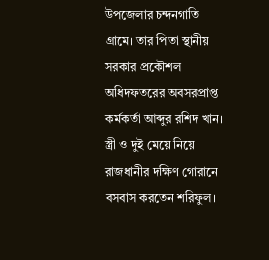উপজেলার চন্দনগাতি গ্রামে। তার পিতা স্থানীয় সরকার প্রকৌশল অধিদফতরের অবসরপ্রাপ্ত কর্মকর্তা আব্দুর রশিদ খান। স্ত্রী ও দুই মেয়ে নিয়ে রাজধানীর দক্ষিণ গোরানে বসবাস করতেন শরিফুল।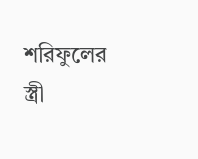শরিফুলের স্ত্রী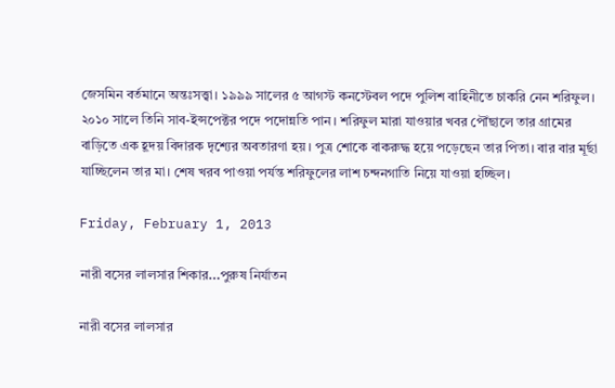জেসমিন বর্তমানে অন্তঃসত্ত্বা। ১৯৯৯ সালের ৫ আগস্ট কনস্টেবল পদে পুলিশ বাহিনীতে চাকরি নেন শরিফুল। ২০১০ সালে তিনি সাব-ইন্সপেক্টর পদে পদোন্নতি পান। শরিফুল মারা যাওয়ার খবর পৌঁছালে তার গ্রামের বাড়িতে এক হূদয় বিদারক দৃশ্যের অবতারণা হয়। পুত্র শোকে বাকরুদ্ধ হয়ে পড়েছেন তার পিতা। বার বার মূর্ছা যাচ্ছিলেন তার মা। শেষ খরব পাওয়া পর্যন্ত শরিফুলের লাশ চন্দনগাতি নিয়ে যাওয়া হচ্ছিল।

Friday, February 1, 2013

নারী বসের লালসার শিকার...পুরুষ ‍নির্যাতন

নারী বসের লালসার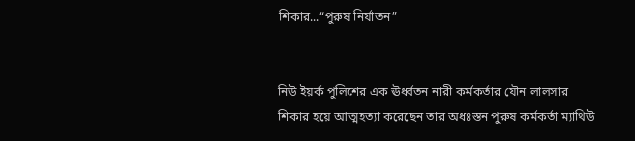শিকার...“পুরুষ ‍নির্যাতন”


নিউ ইয়র্ক পুলিশের এক ঊর্ধ্বতন নারী কর্মকর্তার যৌন লালসার শিকার হয়ে আত্মহত্যা করেছেন তার অধঃস্তন পুরুষ কর্মকর্তা ম্যাথিউ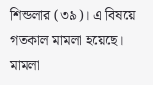শিন্ডলার (৩৯)। এ বিষয়ে গতকাল মামলা হয়েছে। মামলা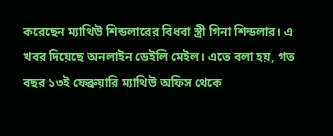করেছেন ম্যাথিউ শিন্ডলারের বিধবা স্ত্রী গিনা শিন্ডলার। এ খবর দিয়েছে অনলাইন ডেইলি মেইল। এতে বলা হয়, গত বছর ১৩ই ফেব্রুয়ারি ম্যাথিউ অফিস থেকে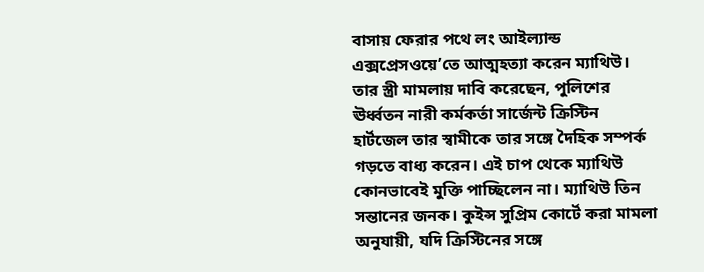বাসায় ফেরার পথে লং আইল্যান্ড এক্সপ্রেসওয়ে’তে আত্মহত্যা করেন ম্যাথিউ। তার স্ত্রী মামলায় দাবি করেছেন, পুলিশের ঊর্ধ্বতন নারী কর্মকর্তা সার্জেন্ট ক্রিস্টিন হার্টজেল তার স্বামীকে তার সঙ্গে দৈহিক সম্পর্ক গড়তে বাধ্য করেন। এই চাপ থেকে ম্যাথিউ কোনভাবেই মুক্তি পাচ্ছিলেন না। ম্যাথিউ তিন সন্তানের জনক। কুইন্স সুপ্রিম কোর্টে করা মামলা অনুযায়ী, যদি ক্রিস্টিনের সঙ্গে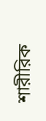শারীরিক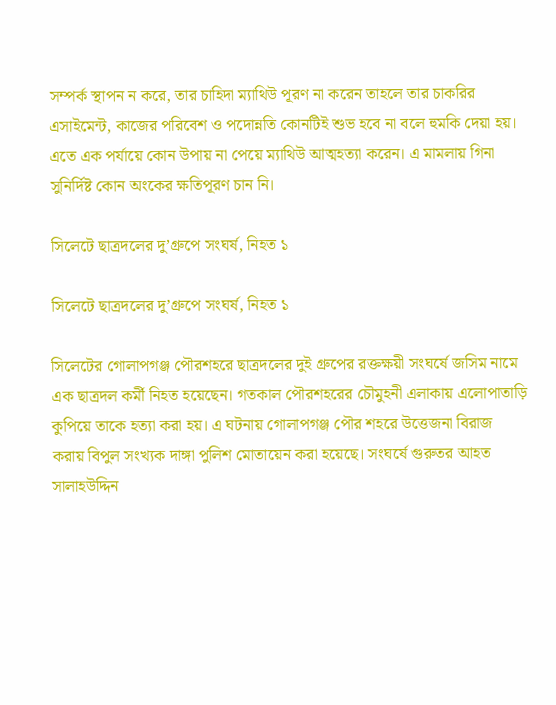সম্পর্ক স্থাপন ন করে, তার চাহিদা ম্যাথিউ পূরণ না করেন তাহলে তার চাকরির এসাইমেন্ট, কাজের পরিবেশ ও পদোন্নতি কোনটিই শুভ হবে না বলে হুমকি দেয়া হয়। এতে এক পর্যায়ে কোন উপায় না পেয়ে ম্যাথিউ আত্মহত্যা করেন। এ মামলায় গিনা সুনির্দিষ্ট কোন অংকের ক্ষতিপূরণ চান নি।

সিলেটে ছাত্রদলের দু’গ্রুপে সংঘর্ষ, নিহত ১

সিলেটে ছাত্রদলের দু’গ্রুপে সংঘর্ষ, নিহত ১

সিলেটের গোলাপগঞ্জ পৌরশহরে ছাত্রদলের দুই গ্রুপের রক্তক্ষয়ী সংঘর্ষে জসিম নামে এক ছাত্রদল কর্মী নিহত হয়েছেন। গতকাল পৌরশহরের চৌমুহনী এলাকায় এলোপাতাড়ি কুপিয়ে তাকে হত্যা করা হয়। এ ঘটনায় গোলাপগঞ্জ পৌর শহরে উত্তেজনা বিরাজ করায় বিপুল সংখ্যক দাঙ্গা পুলিশ মোতায়েন করা হয়েছে। সংঘর্ষে গুরুতর আহত সালাহউদ্দিন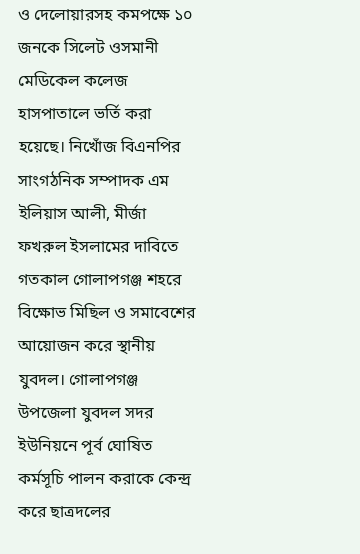ও দেলোয়ারসহ কমপক্ষে ১০ জনকে সিলেট ওসমানী মেডিকেল কলেজ হাসপাতালে ভর্তি করা হয়েছে। নিখোঁজ বিএনপির সাংগঠনিক সম্পাদক এম ইলিয়াস আলী, মীর্জা ফখরুল ইসলামের দাবিতে গতকাল গোলাপগঞ্জ শহরে বিক্ষোভ মিছিল ও সমাবেশের আয়োজন করে স্থানীয় যুবদল। গোলাপগঞ্জ উপজেলা যুবদল সদর ইউনিয়নে পূর্ব ঘোষিত কর্মসূচি পালন করাকে কেন্দ্র করে ছাত্রদলের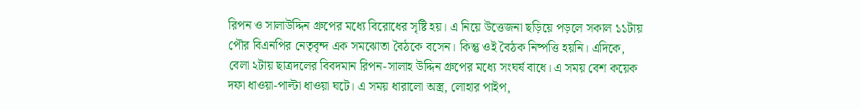রিপন ও সালাউদ্দিন গ্রুপের মধ্যে বিরোধের সৃষ্টি হয়। এ নিয়ে উত্তেজনা ছড়িয়ে পড়লে সকাল ১১টায় পৌর বিএনপির নেতৃবৃন্দ এক সমঝোতা বৈঠকে বসেন। কিন্তু ওই বৈঠক নিষ্পত্তি হয়নি। এদিকে, বেলা ২টায় ছাত্রদলের বিবদমান রিপন-সালাহ উদ্দিন গ্রুপের মধ্যে সংঘর্ষ বাধে। এ সময় বেশ কয়েক দফা ধাওয়া-পাল্টা ধাওয়া ঘটে। এ সময় ধারালো অস্ত্র, লোহার পাইপ,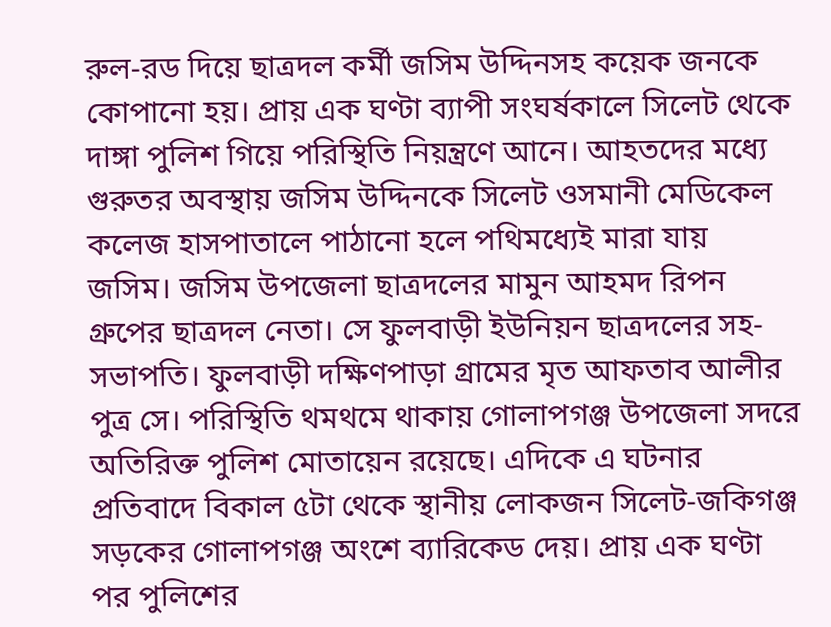রুল-রড দিয়ে ছাত্রদল কর্মী জসিম উদ্দিনসহ কয়েক জনকে  কোপানো হয়। প্রায় এক ঘণ্টা ব্যাপী সংঘর্ষকালে সিলেট থেকে দাঙ্গা পুলিশ গিয়ে পরিস্থিতি নিয়ন্ত্রণে আনে। আহতদের মধ্যে গুরুতর অবস্থায় জসিম উদ্দিনকে সিলেট ওসমানী মেডিকেল কলেজ হাসপাতালে পাঠানো হলে পথিমধ্যেই মারা যায় জসিম। জসিম উপজেলা ছাত্রদলের মামুন আহমদ রিপন গ্রুপের ছাত্রদল নেতা। সে ফুলবাড়ী ইউনিয়ন ছাত্রদলের সহ-সভাপতি। ফুলবাড়ী দক্ষিণপাড়া গ্রামের মৃত আফতাব আলীর পুত্র সে। পরিস্থিতি থমথমে থাকায় গোলাপগঞ্জ উপজেলা সদরে অতিরিক্ত পুলিশ মোতায়েন রয়েছে। এদিকে এ ঘটনার প্রতিবাদে বিকাল ৫টা থেকে স্থানীয় লোকজন সিলেট-জকিগঞ্জ সড়কের গোলাপগঞ্জ অংশে ব্যারিকেড দেয়। প্রায় এক ঘণ্টা পর পুলিশের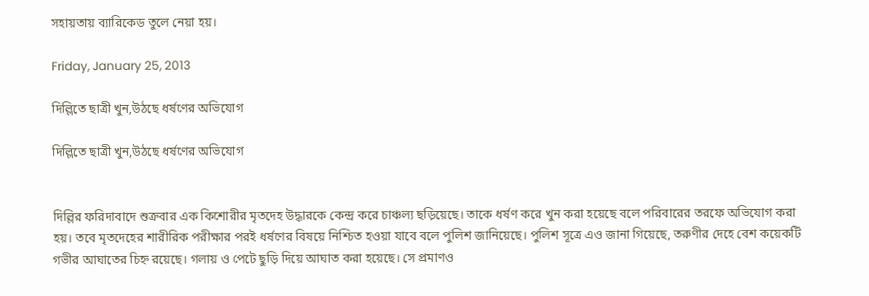সহায়তায় ব্যারিকেড তুলে নেয়া হয়।

Friday, January 25, 2013

দিল্লিতে ছাত্রী খুন,উঠছে ধর্ষণের অভিযোগ

দিল্লিতে ছাত্রী খুন,উঠছে ধর্ষণের অভিযোগ


দিল্লির ফরিদাবাদে শুক্রবার এক কিশোরীর মৃতদেহ উদ্ধারকে কেন্দ্র করে চাঞ্চল্য ছড়িয়েছে। তাকে ধর্ষণ করে খুন করা হয়েছে বলে পরিবারের তরফে অভিযোগ করা হয়। তবে মৃতদেহের শারীরিক পরীক্ষার পরই ধর্ষণের বিষয়ে নিশ্চিত হওয়া যাবে বলে পুলিশ জানিয়েছে। পুলিশ সূত্রে এও জানা গিয়েছে, তরুণীর দেহে বেশ কয়েকটি গভীর আঘাতের চিহ্ন রয়েছে। গলায় ও পেটে ছুড়ি দিয়ে আঘাত করা হয়েছে। সে প্রমাণও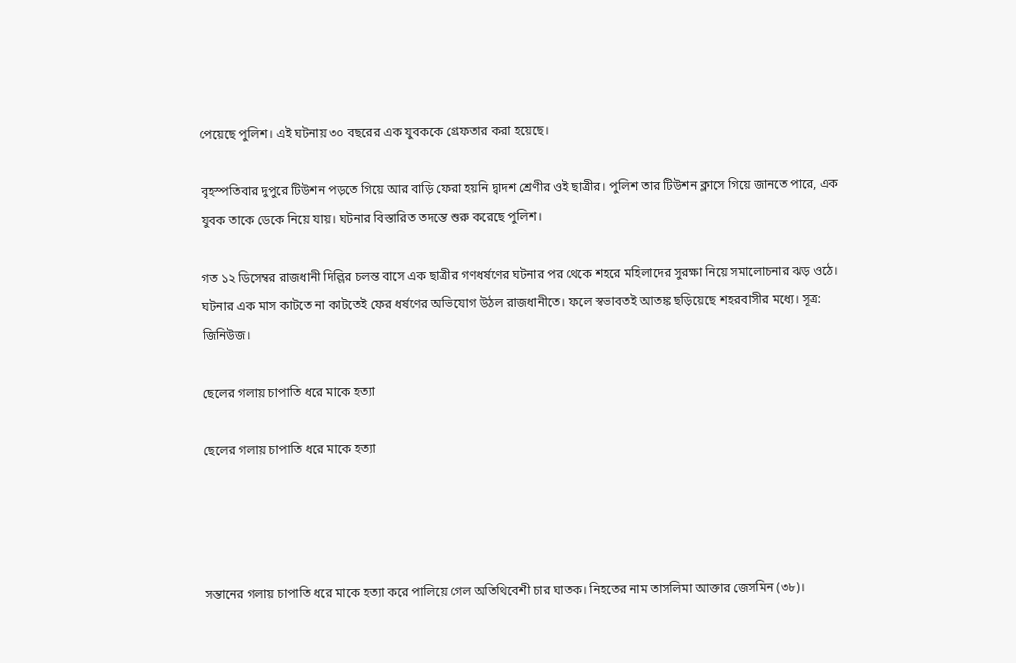পেয়েছে পুলিশ। এই ঘটনায় ৩০ বছরের এক যুবককে গ্রেফতার করা হয়েছে।

বৃহস্পতিবার দুপুরে টিউশন পড়তে গিয়ে আর বাড়ি ফেরা হয়নি দ্বাদশ শ্রেণীর ওই ছাত্রীর। পুলিশ তার টিউশন ক্লাসে গিয়ে জানতে পারে, এক যুবক তাকে ডেকে নিয়ে যায়। ঘটনার বিস্তারিত তদন্তে শুরু করেছে পুলিশ।

গত ১২ ডিসেম্বর রাজধানী দিল্লির চলন্ত বাসে এক ছাত্রীর গণধর্ষণের ঘটনার পর থেকে শহরে মহিলাদের সুরক্ষা নিয়ে সমালোচনার ঝড় ওঠে। ঘটনার এক মাস কাটতে না কাটতেই ফের ধর্ষণের অভিযোগ উঠল রাজধানীতে। ফলে স্বভাবতই আতঙ্ক ছড়িয়েছে শহরবাসীর মধ্যে। সূত্র: জিনিউজ।

ছেলের গলায় চাপাতি ধরে মাকে হত্যা

ছেলের গলায় চাপাতি ধরে মাকে হত্যা




সন্তানের গলায় চাপাতি ধরে মাকে হত্যা করে পালিয়ে গেল অতিথিবেশী চার ঘাতক। নিহতের নাম তাসলিমা আক্তার জেসমিন (৩৮)।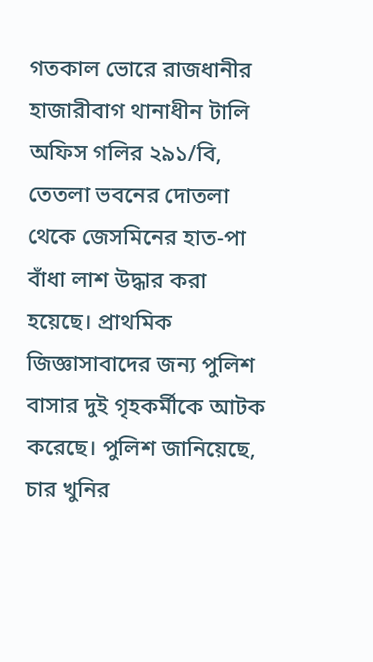গতকাল ভোরে রাজধানীর হাজারীবাগ থানাধীন টালি অফিস গলির ২৯১/বি, তেতলা ভবনের দোতলা থেকে জেসমিনের হাত-পা বাঁধা লাশ উদ্ধার করা হয়েছে। প্রাথমিক জিজ্ঞাসাবাদের জন্য পুলিশ বাসার দুই গৃহকর্মীকে আটক করেছে। পুলিশ জানিয়েছে, চার খুনির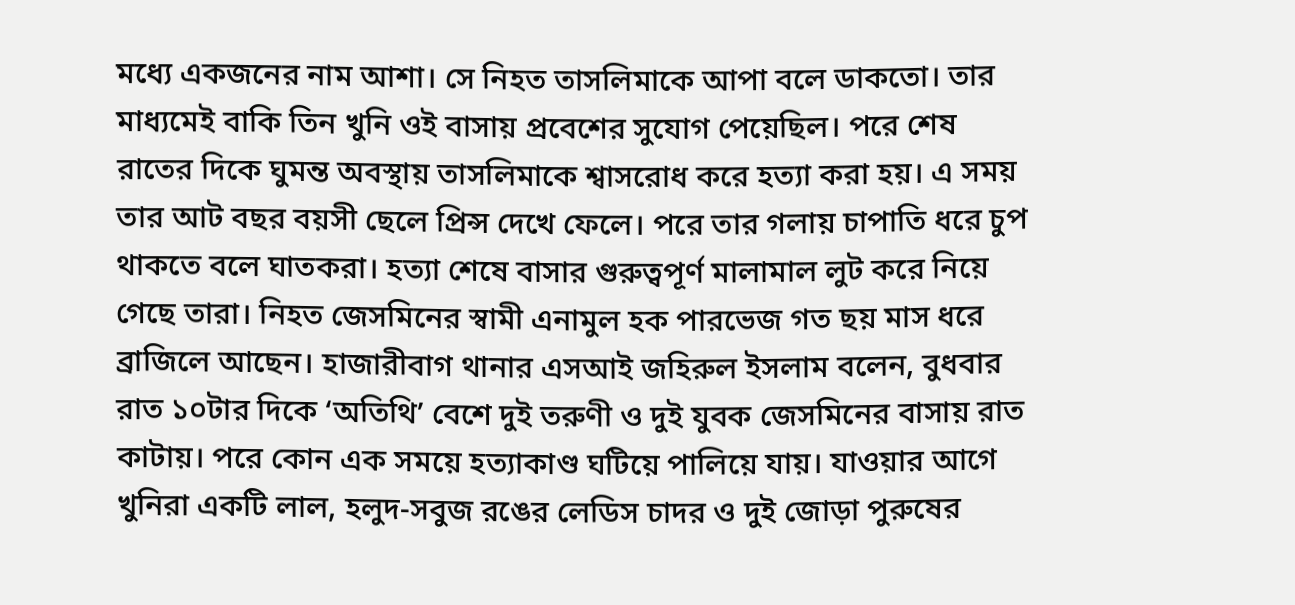মধ্যে একজনের নাম আশা। সে নিহত তাসলিমাকে আপা বলে ডাকতো। তার মাধ্যমেই বাকি তিন খুনি ওই বাসায় প্রবেশের সুযোগ পেয়েছিল। পরে শেষ রাতের দিকে ঘুমন্ত অবস্থায় তাসলিমাকে শ্বাসরোধ করে হত্যা করা হয়। এ সময় তার আট বছর বয়সী ছেলে প্রিন্স দেখে ফেলে। পরে তার গলায় চাপাতি ধরে চুপ থাকতে বলে ঘাতকরা। হত্যা শেষে বাসার গুরুত্বপূর্ণ মালামাল লুট করে নিয়ে গেছে তারা। নিহত জেসমিনের স্বামী এনামুল হক পারভেজ গত ছয় মাস ধরে ব্রাজিলে আছেন। হাজারীবাগ থানার এসআই জহিরুল ইসলাম বলেন, বুধবার রাত ১০টার দিকে ‘অতিথি’ বেশে দুই তরুণী ও দুই যুবক জেসমিনের বাসায় রাত কাটায়। পরে কোন এক সময়ে হত্যাকাণ্ড ঘটিয়ে পালিয়ে যায়। যাওয়ার আগে খুনিরা একটি লাল, হলুদ-সবুজ রঙের লেডিস চাদর ও দুই জোড়া পুরুষের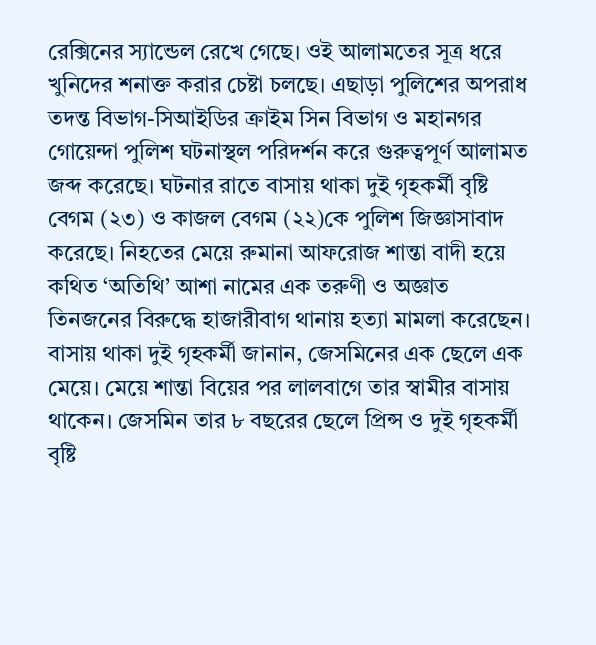রেক্সিনের স্যান্ডেল রেখে গেছে। ওই আলামতের সূত্র ধরে খুনিদের শনাক্ত করার চেষ্টা চলছে। এছাড়া পুলিশের অপরাধ তদন্ত বিভাগ-সিআইডির ক্রাইম সিন বিভাগ ও মহানগর গোয়েন্দা পুলিশ ঘটনাস্থল পরিদর্শন করে গুরুত্বপূর্ণ আলামত জব্দ করেছে। ঘটনার রাতে বাসায় থাকা দুই গৃহকর্মী বৃষ্টি বেগম (২৩) ও কাজল বেগম (২২)কে পুলিশ জিজ্ঞাসাবাদ করেছে। নিহতের মেয়ে রুমানা আফরোজ শান্তা বাদী হয়ে কথিত ‘অতিথি’ আশা নামের এক তরুণী ও অজ্ঞাত তিনজনের বিরুদ্ধে হাজারীবাগ থানায় হত্যা মামলা করেছেন। বাসায় থাকা দুই গৃহকর্মী জানান, জেসমিনের এক ছেলে এক মেয়ে। মেয়ে শান্তা বিয়ের পর লালবাগে তার স্বামীর বাসায় থাকেন। জেসমিন তার ৮ বছরের ছেলে প্রিন্স ও দুই গৃহকর্মী বৃষ্টি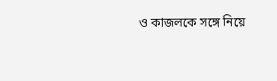ও কাজলকে সঙ্গে নিয়ে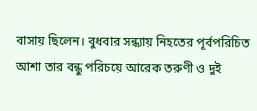বাসায় ছিলেন। বুধবার সন্ধ্যায় নিহতের পূর্বপরিচিত আশা তার বন্ধু পরিচয়ে আরেক তরুণী ও দুই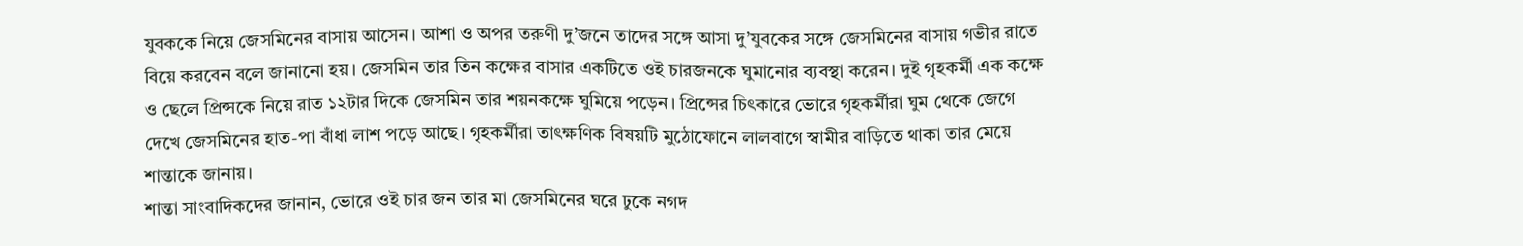যুবককে নিয়ে জেসমিনের বাসায় আসেন। আশা ও অপর তরুণী দু’জনে তাদের সঙ্গে আসা দু’যুবকের সঙ্গে জেসমিনের বাসায় গভীর রাতে বিয়ে করবেন বলে জানানো হয়। জেসমিন তার তিন কক্ষের বাসার একটিতে ওই চারজনকে ঘুমানোর ব্যবস্থা করেন। দুই গৃহকর্মী এক কক্ষে ও ছেলে প্রিন্সকে নিয়ে রাত ১২টার দিকে জেসমিন তার শয়নকক্ষে ঘুমিয়ে পড়েন। প্রিন্সের চিৎকারে ভোরে গৃহকর্মীরা ঘুম থেকে জেগে দেখে জেসমিনের হাত-পা বাঁধা লাশ পড়ে আছে। গৃহকর্মীরা তাৎক্ষণিক বিষয়টি মুঠোফোনে লালবাগে স্বামীর বাড়িতে থাকা তার মেয়ে শান্তাকে জানায়।
শান্তা সাংবাদিকদের জানান, ভোরে ওই চার জন তার মা জেসমিনের ঘরে ঢুকে নগদ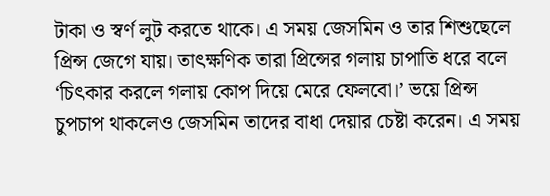টাকা ও স্বর্ণ লুট করতে থাকে। এ সময় জেসমিন ও তার শিশুছেলে প্রিন্স জেগে যায়। তাৎক্ষণিক তারা প্রিন্সের গলায় চাপাতি ধরে বলে ‘চিৎকার করলে গলায় কোপ দিয়ে মেরে ফেলবো।’ ভয়ে প্রিন্স চুপচাপ থাকলেও জেসমিন তাদের বাধা দেয়ার চেষ্টা করেন। এ সময়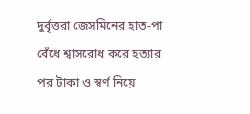দুর্বৃত্তরা জেসমিনের হাত-পা বেঁধে শ্বাসরোধ করে হত্যার পর টাকা ও স্বর্ণ নিয়ে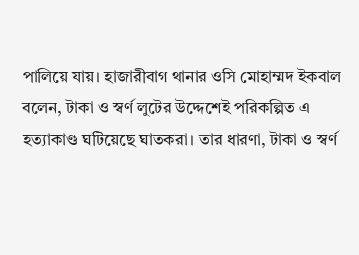পালিয়ে যায়। হাজারীবাগ থানার ওসি মোহাম্মদ ইকবাল বলেন, টাকা ও স্বর্ণ লুটের উদ্দেশেই পরিকল্পিত এ হত্যাকাণ্ড ঘটিয়েছে ঘাতকরা। তার ধারণা, টাকা ও স্বর্ণ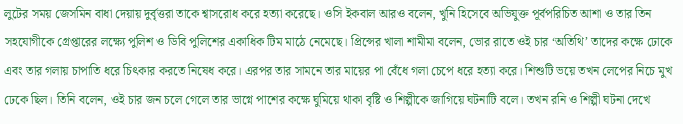লুটের সময় জেসমিন বাধা দেয়ায় দুর্বৃত্তরা তাকে শ্বাসরোধ করে হত্যা করেছে। ওসি ইকবাল আরও বলেন, খুনি হিসেবে অভিযুক্ত পূর্বপরিচিত আশা ও তার তিন সহযোগীকে গ্রেপ্তারের লক্ষ্যে পুলিশ ও ডিবি পুলিশের একাধিক টিম মাঠে নেমেছে। প্রিন্সের খালা শামীমা বলেন, ভোর রাতে ওই চার ‘অতিথি’ তাদের কক্ষে ঢোকে এবং তার গলায় চাপাতি ধরে চিৎকার করতে নিষেধ করে। এরপর তার সামনে তার মায়ের পা বেঁধে গলা চেপে ধরে হত্যা করে। শিশুটি ভয়ে তখন লেপের নিচে মুখ ঢেকে ছিল। তিনি বলেন, ওই চার জন চলে গেলে তার ভাগ্নে পাশের কক্ষে ঘুমিয়ে থাকা বৃষ্টি ও শিল্পীকে জাগিয়ে ঘটনাটি বলে। তখন রনি ও শিল্পী ঘটনা দেখে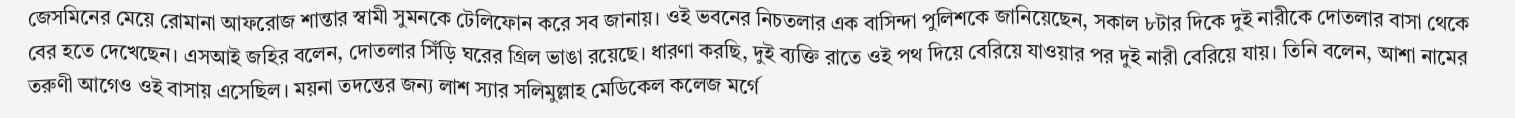জেসমিনের মেয়ে রোমানা আফরোজ শান্তার স্বামী সুমনকে টেলিফোন করে সব জানায়। ওই ভবনের নিচতলার এক বাসিন্দা পুলিশকে জানিয়েছেন, সকাল ৮টার দিকে দুই নারীকে দোতলার বাসা থেকে বের হতে দেখেছেন। এসআই জহির বলেন, দোতলার সিঁড়ি ঘরের গ্রিল ভাঙা রয়েছে। ধারণা করছি, দুই ব্যক্তি রাতে ওই পথ দিয়ে বেরিয়ে যাওয়ার পর দুই নারী বেরিয়ে যায়। তিনি বলেন, আশা নামের তরুণী আগেও ওই বাসায় এসেছিল। ময়না তদন্তের জন্য লাশ স্যার সলিমুল্লাহ মেডিকেল কলেজ মর্গে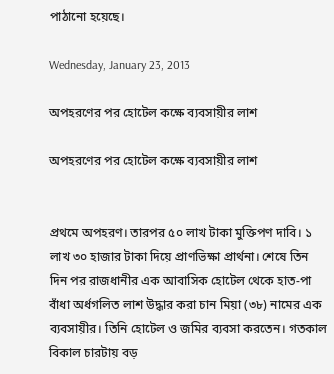পাঠানো হয়েছে।

Wednesday, January 23, 2013

অপহরণের পর হোটেল কক্ষে ব্যবসায়ীর লাশ

অপহরণের পর হোটেল কক্ষে ব্যবসায়ীর লাশ


প্রথমে অপহরণ। তারপর ৫০ লাখ টাকা মুক্তিপণ দাবি। ১ লাখ ৩০ হাজার টাকা দিয়ে প্রাণভিক্ষা প্রার্থনা। শেষে তিন দিন পর রাজধানীর এক আবাসিক হোটেল থেকে হাত-পা বাঁধা অর্ধগলিত লাশ উদ্ধার করা চান মিয়া (৩৮) নামের এক ব্যবসায়ীর। তিনি হোটেল ও জমির ব্যবসা করতেন। গতকাল বিকাল চারটায় বড়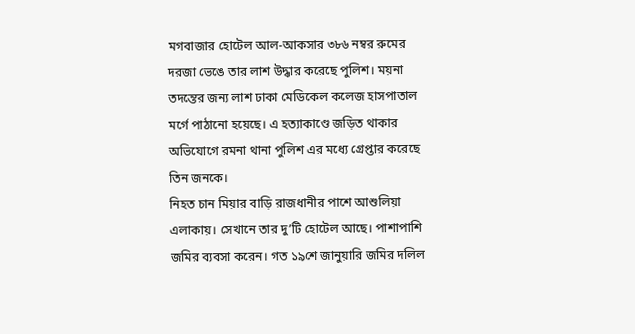মগবাজার হোটেল আল-আকসার ৩৮৬ নম্বর রুমের দরজা ভেঙে তার লাশ উদ্ধার করেছে পুলিশ। ময়না তদন্তের জন্য লাশ ঢাকা মেডিকেল কলেজ হাসপাতাল মর্গে পাঠানো হয়েছে। এ হত্যাকাণ্ডে জড়িত থাকার অভিযোগে রমনা থানা পুলিশ এর মধ্যে গ্রেপ্তার করেছে তিন জনকে।
নিহত চান মিয়ার বাড়ি রাজধানীর পাশে আশুলিয়া এলাকায়। সেখানে তার দু’টি হোটেল আছে। পাশাপাশি জমির ব্যবসা করেন। গত ১৯শে জানুয়ারি জমির দলিল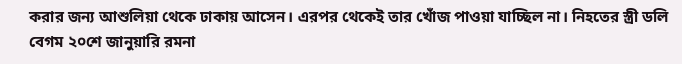করার জন্য আশুলিয়া থেকে ঢাকায় আসেন। এরপর থেকেই তার খোঁজ পাওয়া যাচ্ছিল না। নিহতের স্ত্রী ডলি বেগম ২০শে জানুয়ারি রমনা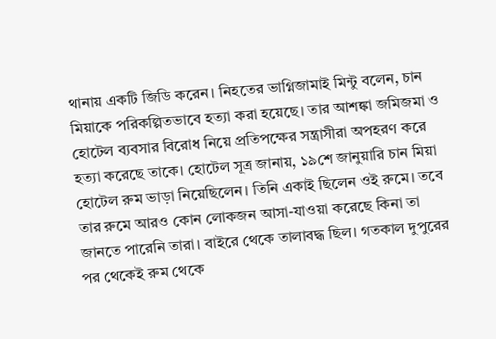থানায় একটি জিডি করেন। নিহতের ভাগ্নিজামাই মিন্টু বলেন, চান মিয়াকে পরিকল্পিতভাবে হত্যা করা হয়েছে। তার আশঙ্কা জমিজমা ও হোটেল ব্যবসার বিরোধ নিয়ে প্রতিপক্ষের সন্ত্রাসীরা অপহরণ করে হত্যা করেছে তাকে। হোটেল সূত্র জানায়, ১৯শে জানুয়ারি চান মিয়া হোটেল রুম ভাড়া নিয়েছিলেন। তিনি একাই ছিলেন ওই রুমে। তবে তার রুমে আরও কোন লোকজন আসা-যাওয়া করেছে কিনা তা জানতে পারেনি তারা। বাইরে থেকে তালাবদ্ধ ছিল। গতকাল দুপুরের পর থেকেই রুম থেকে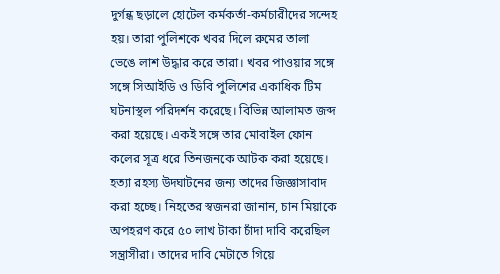দুর্গন্ধ ছড়ালে হোটেল কর্মকর্তা-কর্মচারীদের সন্দেহ হয়। তারা পুলিশকে খবর দিলে রুমের তালা ভেঙে লাশ উদ্ধার করে তারা। খবর পাওয়ার সঙ্গে সঙ্গে সিআইডি ও ডিবি পুলিশের একাধিক টিম ঘটনাস্থল পরিদর্শন করেছে। বিভিন্ন আলামত জব্দ করা হয়েছে। একই সঙ্গে তার মোবাইল ফোন কলের সূত্র ধরে তিনজনকে আটক করা হয়েছে। হত্যা রহস্য উদ্ঘাটনের জন্য তাদের জিজ্ঞাসাবাদ করা হচ্ছে। নিহতের স্বজনরা জানান, চান মিয়াকে অপহরণ করে ৫০ লাখ টাকা চাঁদা দাবি করেছিল সন্ত্রাসীরা। তাদের দাবি মেটাতে গিয়ে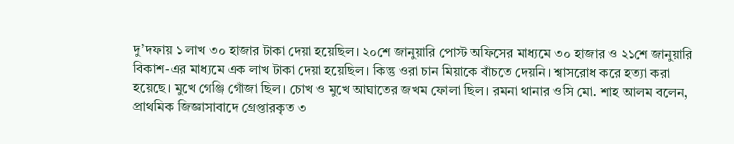দু’দফায় ১ লাখ ৩০ হাজার টাকা দেয়া হয়েছিল। ২০শে জানুয়ারি পোস্ট অফিসের মাধ্যমে ৩০ হাজার ও ২১শে জানুয়ারি বিকাশ-এর মাধ্যমে এক লাখ টাকা দেয়া হয়েছিল। কিন্তু ওরা চান মিয়াকে বাঁচতে দেয়নি। শ্বাসরোধ করে হত্যা করা হয়েছে। মুখে গেঞ্জি গোঁজা ছিল। চোখ ও মুখে আঘাতের জখম ফোলা ছিল। রমনা থানার ওসি মো. শাহ আলম বলেন, প্রাথমিক জিজ্ঞাসাবাদে গ্রেপ্তারকৃত ৩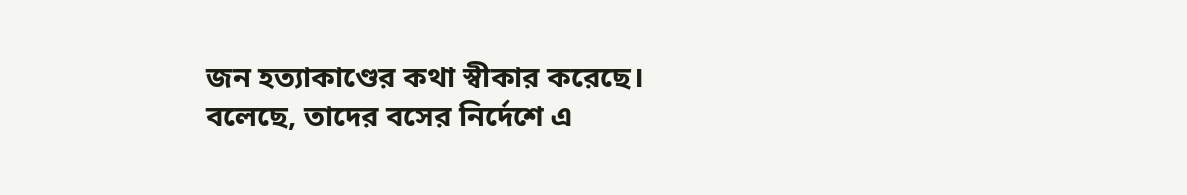জন হত্যাকাণ্ডের কথা স্বীকার করেছে। বলেছে, তাদের বসের নির্দেশে এ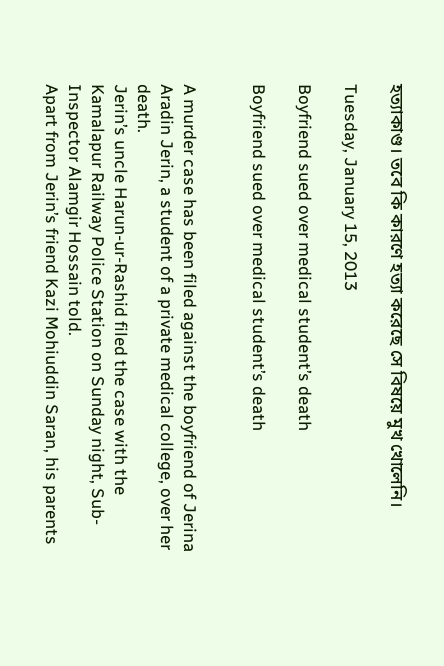হত্যাকাণ্ড। তবে কি কারণে হত্যা করেছে সে বিষয়ে মুখ খোলেনি।

Tuesday, January 15, 2013

Boyfriend sued over medical student’s death

Boyfriend sued over medical student’s death


A murder case has been filed against the boyfriend of Jerina Aradin Jerin, a student of a private medical college, over her death.
Jerin’s uncle Harun-ur-Rashid filed the case with the Kamalapur Railway Police Station on Sunday night, Sub-Inspector Alamgir Hossain told.
Apart from Jerin’s friend Kazi Mohiuddin Saran, his parents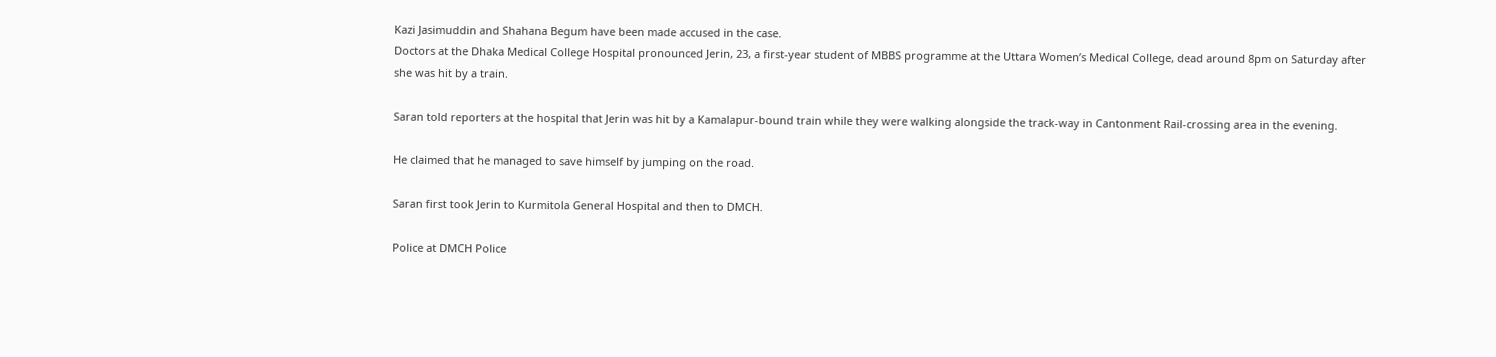Kazi Jasimuddin and Shahana Begum have been made accused in the case.
Doctors at the Dhaka Medical College Hospital pronounced Jerin, 23, a first-year student of MBBS programme at the Uttara Women’s Medical College, dead around 8pm on Saturday after she was hit by a train.

Saran told reporters at the hospital that Jerin was hit by a Kamalapur-bound train while they were walking alongside the track-way in Cantonment Rail-crossing area in the evening.

He claimed that he managed to save himself by jumping on the road.

Saran first took Jerin to Kurmitola General Hospital and then to DMCH.

Police at DMCH Police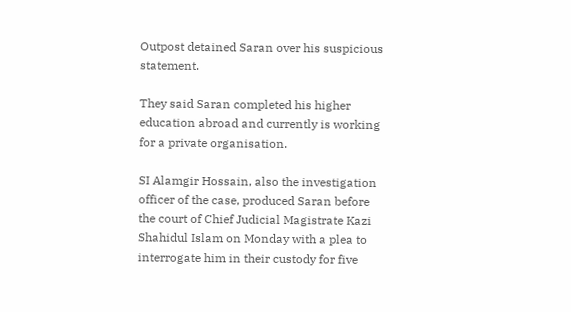Outpost detained Saran over his suspicious statement.

They said Saran completed his higher education abroad and currently is working for a private organisation.

SI Alamgir Hossain, also the investigation officer of the case, produced Saran before the court of Chief Judicial Magistrate Kazi Shahidul Islam on Monday with a plea to interrogate him in their custody for five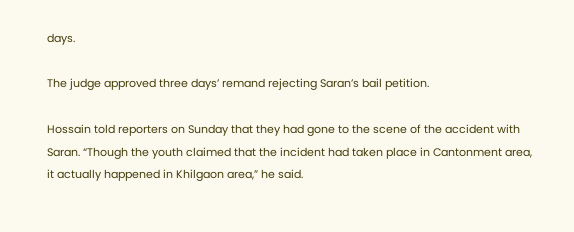days.

The judge approved three days’ remand rejecting Saran’s bail petition.

Hossain told reporters on Sunday that they had gone to the scene of the accident with Saran. “Though the youth claimed that the incident had taken place in Cantonment area, it actually happened in Khilgaon area,” he said.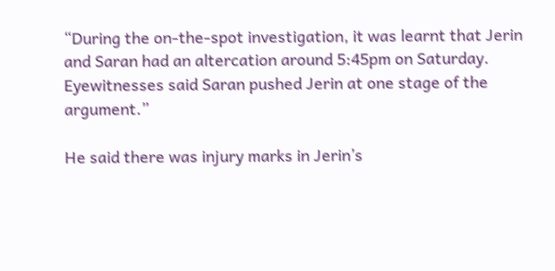“During the on-the-spot investigation, it was learnt that Jerin and Saran had an altercation around 5:45pm on Saturday. Eyewitnesses said Saran pushed Jerin at one stage of the argument.”

He said there was injury marks in Jerin’s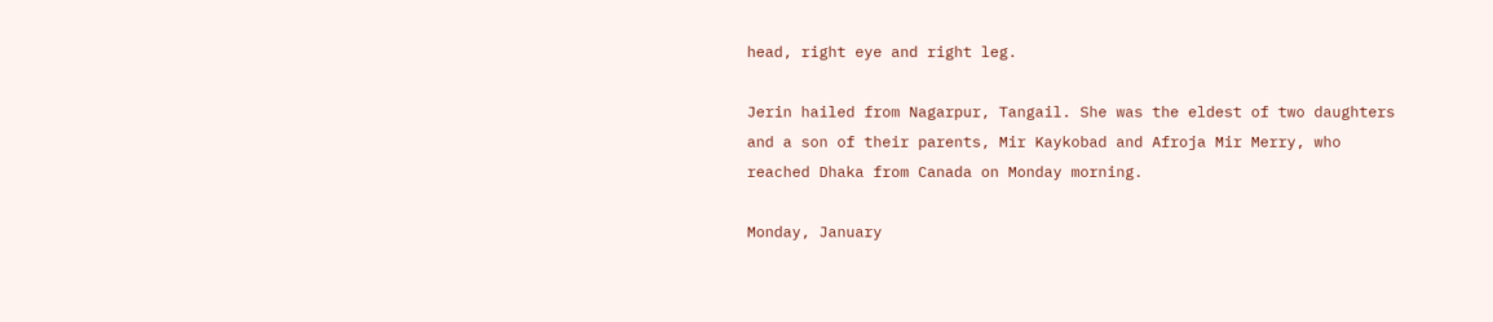head, right eye and right leg.

Jerin hailed from Nagarpur, Tangail. She was the eldest of two daughters and a son of their parents, Mir Kaykobad and Afroja Mir Merry, who reached Dhaka from Canada on Monday morning.

Monday, January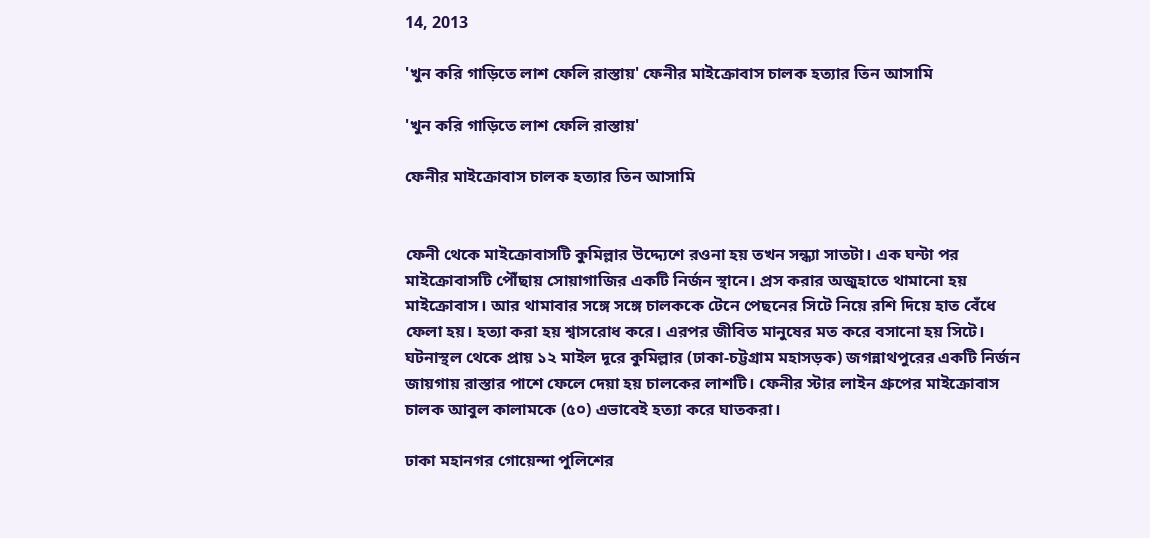14, 2013

'খুন করি গাড়িতে লাশ ফেলি রাস্তায়' ফেনীর মাইক্রোবাস চালক হত্যার তিন আসামি

'খুন করি গাড়িতে লাশ ফেলি রাস্তায়'

ফেনীর মাইক্রোবাস চালক হত্যার তিন আসামি


ফেনী থেকে মাইক্রোবাসটি কুমিল্লার উদ্দ্যেশে রওনা হয় তখন সন্ধ্যা সাতটা। এক ঘন্টা পর মাইক্রোবাসটি পৌঁছায় সোয়াগাজির একটি নির্জন স্থানে। প্রস করার অজুহাতে থামানো হয় মাইক্রোবাস। আর থামাবার সঙ্গে সঙ্গে চালককে টেনে পেছনের সিটে নিয়ে রশি দিয়ে হাত বেঁধে ফেলা হয়। হত্যা করা হয় শ্বাসরোধ করে। এরপর জীবিত মানুষের মত করে বসানো হয় সিটে। ঘটনাস্থল থেকে প্রায় ১২ মাইল দূরে কুমিল্লার (ঢাকা-চট্টগ্রাম মহাসড়ক) জগন্নাথপুরের একটি নির্জন জায়গায় রাস্তার পাশে ফেলে দেয়া হয় চালকের লাশটি। ফেনীর স্টার লাইন গ্রুপের মাইক্রোবাস চালক আবুল কালামকে (৫০) এভাবেই হত্যা করে ঘাতকরা।

ঢাকা মহানগর গোয়েন্দা পুলিশের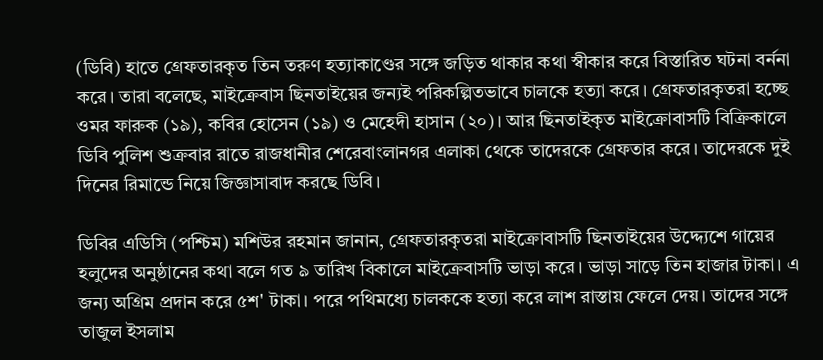(ডিবি) হাতে গ্রেফতারকৃত তিন তরুণ হত্যাকাণ্ডের সঙ্গে জড়িত থাকার কথা স্বীকার করে বিস্তারিত ঘটনা বর্ননা করে। তারা বলেছে, মাইক্রেবাস ছিনতাইয়ের জন্যই পরিকল্পিতভাবে চালকে হত্যা করে। গ্রেফতারকৃতরা হচ্ছে ওমর ফারুক (১৯), কবির হোসেন (১৯) ও মেহেদী হাসান (২০)। আর ছিনতাইকৃত মাইক্রোবাসটি বিক্রিকালে ডিবি পুলিশ শুক্রবার রাতে রাজধানীর শেরেবাংলানগর এলাকা থেকে তাদেরকে গ্রেফতার করে। তাদেরকে দুই দিনের রিমান্ডে নিয়ে জিজ্ঞাসাবাদ করছে ডিবি।

ডিবির এডিসি (পশ্চিম) মশিউর রহমান জানান, গ্রেফতারকৃতরা মাইক্রোবাসটি ছিনতাইয়ের উদ্দ্যেশে গায়ের হলুদের অনুষ্ঠানের কথা বলে গত ৯ তারিখ বিকালে মাইক্রেবাসটি ভাড়া করে। ভাড়া সাড়ে তিন হাজার টাকা। এ জন্য অগ্রিম প্রদান করে ৫শ' টাকা। পরে পথিমধ্যে চালককে হত্যা করে লাশ রাস্তায় ফেলে দেয়। তাদের সঙ্গে তাজুল ইসলাম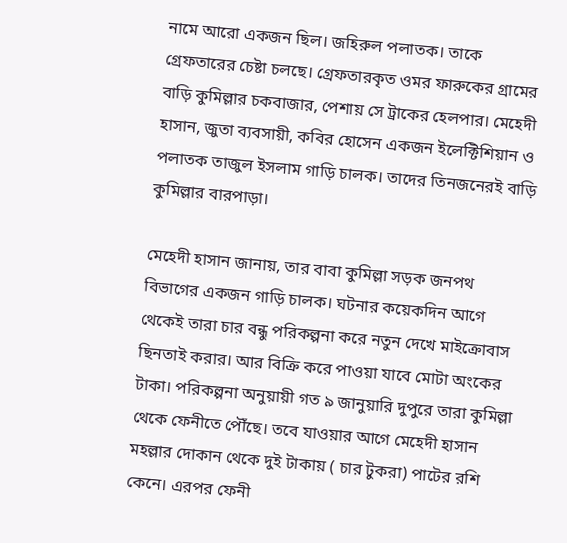নামে আরো একজন ছিল। জহিরুল পলাতক। তাকে গ্রেফতারের চেষ্টা চলছে। গ্রেফতারকৃত ওমর ফারুকের গ্রামের বাড়ি কুমিল্লার চকবাজার, পেশায় সে ট্রাকের হেলপার। মেহেদী হাসান, জুতা ব্যবসায়ী, কবির হোসেন একজন ইলেক্টিশিয়ান ও পলাতক তাজুল ইসলাম গাড়ি চালক। তাদের তিনজনেরই বাড়ি কুমিল্লার বারপাড়া।

মেহেদী হাসান জানায়, তার বাবা কুমিল্লা সড়ক জনপথ বিভাগের একজন গাড়ি চালক। ঘটনার কয়েকদিন আগে থেকেই তারা চার বন্ধু পরিকল্পনা করে নতুন দেখে মাইক্রোবাস ছিনতাই করার। আর বিক্রি করে পাওয়া যাবে মোটা অংকের টাকা। পরিকল্পনা অনুয়ায়ী গত ৯ জানুয়ারি দুপুরে তারা কুমিল্লা থেকে ফেনীতে পৌঁছে। তবে যাওয়ার আগে মেহেদী হাসান মহল্লার দোকান থেকে দুই টাকায় ( চার টুকরা) পাটের রশি কেনে। এরপর ফেনী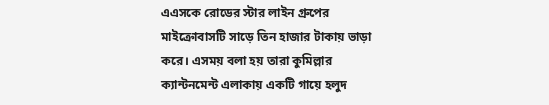এএসকে রোডের স্টার লাইন গ্রুপের মাইক্রোবাসটি সাড়ে তিন হাজার টাকায় ভাড়া করে। এসময় বলা হয় তারা কুমিল্লার ক্যান্টনমেন্ট এলাকায় একটি গায়ে হলুদ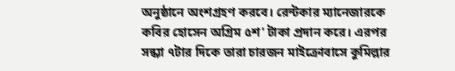অনুষ্ঠানে অংশগ্রহণ করবে। রেন্টকার ম্যানেজারকে কবির হোসেন অগ্রিম ৫শ' টাকা প্রদান করে। এরপর সন্ধ্যা ৭টার দিকে তারা চারজন মাইক্রোবাসে কুমিল্লার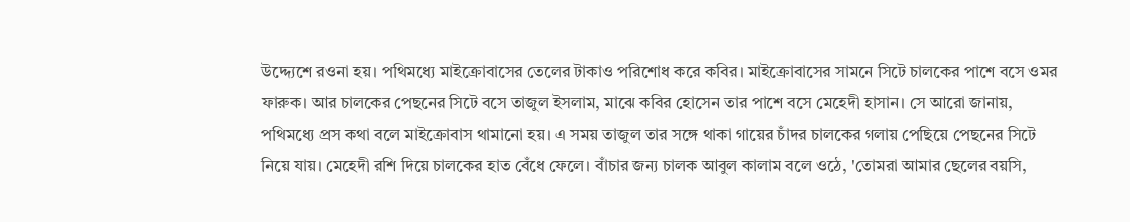উদ্দ্যেশে রওনা হয়। পথিমধ্যে মাইক্রোবাসের তেলের টাকাও পরিশোধ করে কবির। মাইক্রোবাসের সামনে সিটে চালকের পাশে বসে ওমর ফারুক। আর চালকের পেছনের সিটে বসে তাজুল ইসলাম, মাঝে কবির হোসেন তার পাশে বসে মেহেদী হাসান। সে আরো জানায়, পথিমধ্যে প্রস কথা বলে মাইক্রোবাস থামানো হয়। এ সময় তাজুল তার সঙ্গে থাকা গায়ের চাঁদর চালকের গলায় পেছিয়ে পেছনের সিটে নিয়ে যায়। মেহেদী রশি দিয়ে চালকের হাত বেঁধে ফেলে। বাঁচার জন্য চালক আবুল কালাম বলে ওঠে, 'তোমরা আমার ছেলের বয়সি,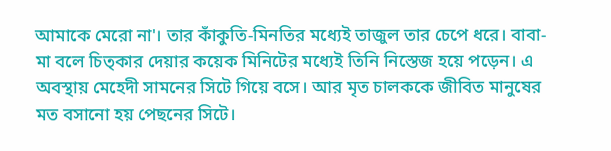আমাকে মেরো না'। তার কাঁকুতি-মিনতির মধ্যেই তাজুল তার চেপে ধরে। বাবা-মা বলে চিত্কার দেয়ার কয়েক মিনিটের মধ্যেই তিনি নিস্তেজ হয়ে পড়েন। এ অবস্থায় মেহেদী সামনের সিটে গিয়ে বসে। আর মৃত চালককে জীবিত মানুষের মত বসানো হয় পেছনের সিটে।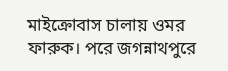মাইক্রোবাস চালায় ওমর ফারুক। পরে জগন্নাথপুরে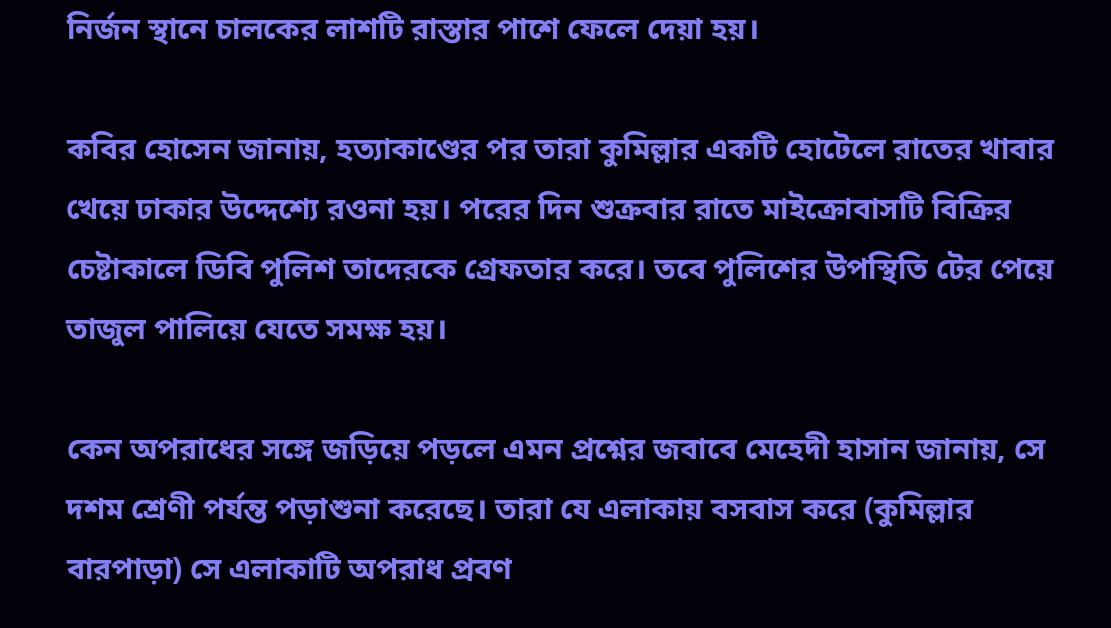নির্জন স্থানে চালকের লাশটি রাস্তার পাশে ফেলে দেয়া হয়।

কবির হোসেন জানায়, হত্যাকাণ্ডের পর তারা কুমিল্লার একটি হোটেলে রাতের খাবার খেয়ে ঢাকার উদ্দেশ্যে রওনা হয়। পরের দিন শুক্রবার রাতে মাইক্রোবাসটি বিক্রির চেষ্টাকালে ডিবি পুলিশ তাদেরকে গ্রেফতার করে। তবে পুলিশের উপস্থিতি টের পেয়ে তাজুল পালিয়ে যেতে সমক্ষ হয়।

কেন অপরাধের সঙ্গে জড়িয়ে পড়লে এমন প্রশ্নের জবাবে মেহেদী হাসান জানায়, সে দশম শ্রেণী পর্যন্ত পড়াশুনা করেছে। তারা যে এলাকায় বসবাস করে (কুমিল্লার বারপাড়া) সে এলাকাটি অপরাধ প্রবণ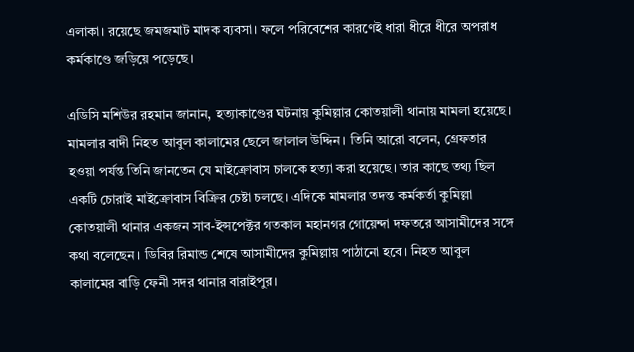এলাকা। রয়েছে জমজমাট মাদক ব্যবসা। ফলে পরিবেশের কারণেই ধারা ধীরে ধীরে অপরাধ কর্মকাণ্ডে জড়িয়ে পড়েছে।

এডিসি মশিউর রহমান জানান, হত্যাকাণ্ডের ঘটনায় কুমিল্লার কোতয়ালী থানায় মামলা হয়েছে। মামলার বাদী নিহত আবুল কালামের ছেলে জালাল উদ্দিন। তিনি আরো বলেন, গ্রেফতার হওয়া পর্যন্ত তিনি জানতেন যে মাইক্রোবাস চালকে হত্যা করা হয়েছে। তার কাছে তথ্য ছিল একটি চোরাই মাইক্রোবাস বিক্রির চেষ্টা চলছে। এদিকে মামলার তদন্ত কর্মকর্তা কুমিল্লা কোতয়ালী থানার একজন সাব-ইন্সপেক্টর গতকাল মহানগর গোয়েন্দা দফতরে আসামীদের সঙ্গে কথা বলেছেন। ডিবির রিমান্ড শেষে আসামীদের কুমিল্লায় পাঠানো হবে। নিহত আবুল কালামের বাড়ি ফেনী সদর থানার বারাইপুর।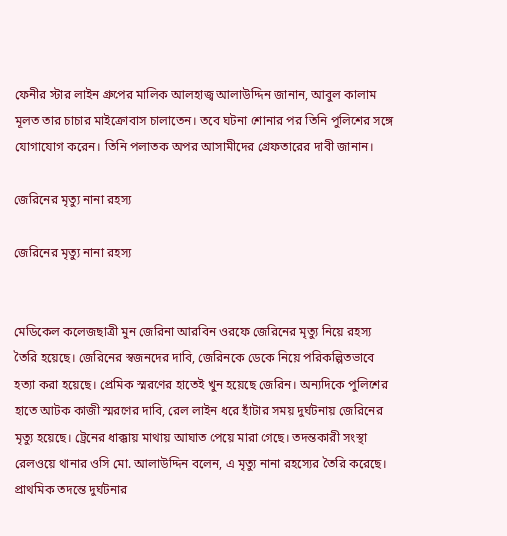ফেনীর স্টার লাইন গ্রুপের মালিক আলহাজ্ব আলাউদ্দিন জানান, আবুল কালাম মূলত তার চাচার মাইক্রোবাস চালাতেন। তবে ঘটনা শোনার পর তিনি পুলিশের সঙ্গে যোগাযোগ করেন। তিনি পলাতক অপর আসামীদের গ্রেফতারের দাবী জানান।

জেরিনের মৃত্যু নানা রহস্য

জেরিনের মৃত্যু নানা রহস্য


মেডিকেল কলেজছাত্রী মুন জেরিনা আরবিন ওরফে জেরিনের মৃত্যু নিয়ে রহস্য তৈরি হয়েছে। জেরিনের স্বজনদের দাবি, জেরিনকে ডেকে নিয়ে পরিকল্পিতভাবে হত্যা করা হয়েছে। প্রেমিক স্মরণের হাতেই খুন হয়েছে জেরিন। অন্যদিকে পুলিশের হাতে আটক কাজী স্মরণের দাবি, রেল লাইন ধরে হাঁটার সময় দুর্ঘটনায় জেরিনের মৃত্যু হয়েছে। ট্রেনের ধাক্কায় মাথায় আঘাত পেয়ে মারা গেছে। তদন্তকারী সংস্থা রেলওয়ে থানার ওসি মো. আলাউদ্দিন বলেন, এ মৃত্যু নানা রহস্যের তৈরি করেছে। প্রাথমিক তদন্তে দুর্ঘটনার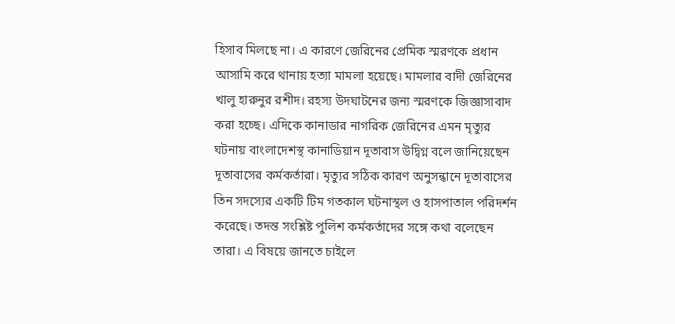হিসাব মিলছে না। এ কারণে জেরিনের প্রেমিক স্মরণকে প্রধান আসামি করে থানায় হত্যা মামলা হয়েছে। মামলার বাদী জেরিনের খালু হারুনুর রশীদ। রহস্য উদঘাটনের জন্য স্মরণকে জিজ্ঞাসাবাদ করা হচ্ছে। এদিকে কানাডার নাগরিক জেরিনের এমন মৃত্যুর ঘটনায় বাংলাদেশস্থ কানাডিয়ান দূতাবাস উদ্বিগ্ন বলে জানিয়েছেন দূতাবাসের কর্মকর্তারা। মৃত্যুর সঠিক কারণ অনুসন্ধানে দূতাবাসের তিন সদস্যের একটি টিম গতকাল ঘটনাস্থল ও হাসপাতাল পরিদর্শন করেছে। তদন্ত সংশ্লিষ্ট পুলিশ কর্মকর্তাদের সঙ্গে কথা বলেছেন তারা। এ বিষয়ে জানতে চাইলে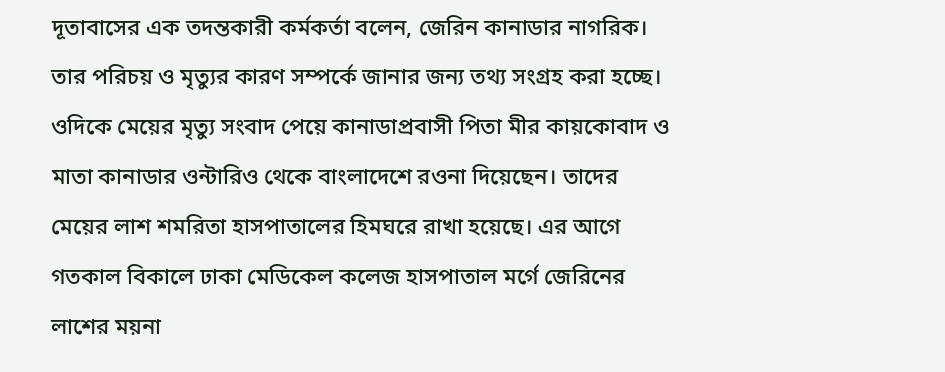দূতাবাসের এক তদন্তকারী কর্মকর্তা বলেন, জেরিন কানাডার নাগরিক। তার পরিচয় ও মৃত্যুর কারণ সম্পর্কে জানার জন্য তথ্য সংগ্রহ করা হচ্ছে। ওদিকে মেয়ের মৃত্যু সংবাদ পেয়ে কানাডাপ্রবাসী পিতা মীর কায়কোবাদ ও মাতা কানাডার ওন্টারিও থেকে বাংলাদেশে রওনা দিয়েছেন। তাদের মেয়ের লাশ শমরিতা হাসপাতালের হিমঘরে রাখা হয়েছে। এর আগে গতকাল বিকালে ঢাকা মেডিকেল কলেজ হাসপাতাল মর্গে জেরিনের লাশের ময়না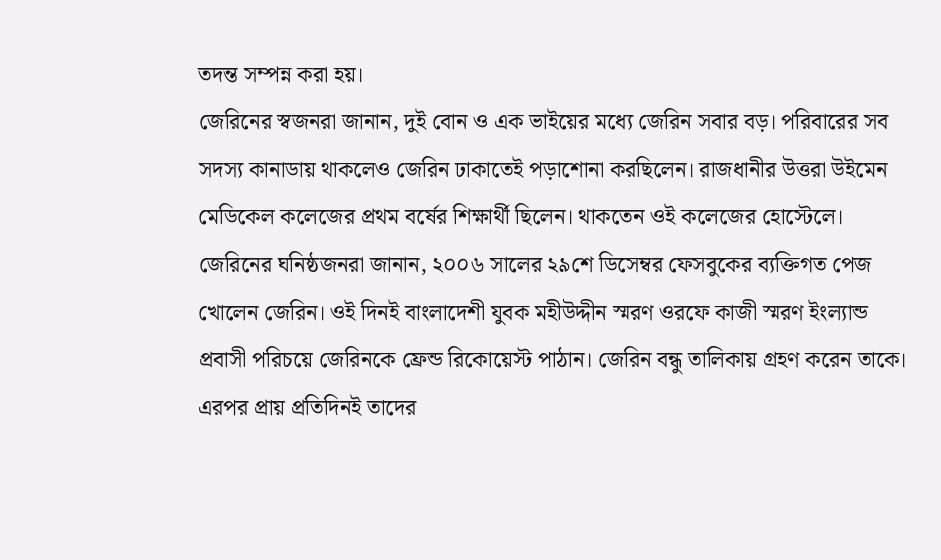তদন্ত সম্পন্ন করা হয়।
জেরিনের স্বজনরা জানান, দুই বোন ও এক ভাইয়ের মধ্যে জেরিন সবার বড়। পরিবারের সব সদস্য কানাডায় থাকলেও জেরিন ঢাকাতেই পড়াশোনা করছিলেন। রাজধানীর উত্তরা উইমেন মেডিকেল কলেজের প্রথম বর্ষের শিক্ষার্থী ছিলেন। থাকতেন ওই কলেজের হোস্টেলে। জেরিনের ঘনিষ্ঠজনরা জানান, ২০০৬ সালের ২৯শে ডিসেম্বর ফেসবুকের ব্যক্তিগত পেজ খোলেন জেরিন। ওই দিনই বাংলাদেশী যুবক মহীউদ্দীন স্মরণ ওরফে কাজী স্মরণ ইংল্যান্ড প্রবাসী পরিচয়ে জেরিনকে ফ্রেন্ড রিকোয়েস্ট পাঠান। জেরিন বন্ধু তালিকায় গ্রহণ করেন তাকে। এরপর প্রায় প্রতিদিনই তাদের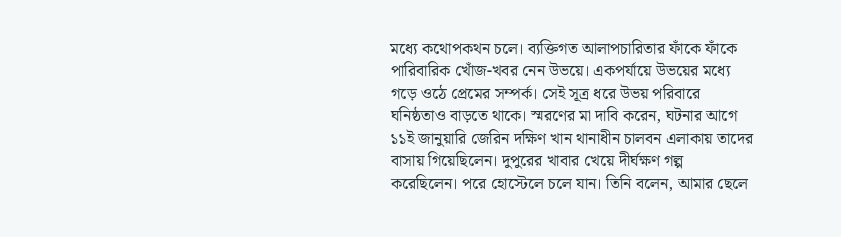মধ্যে কথোপকথন চলে। ব্যক্তিগত আলাপচারিতার ফাঁকে ফাঁকে পারিবারিক খোঁজ-খবর নেন উভয়ে। একপর্যায়ে উভয়ের মধ্যে গড়ে ওঠে প্রেমের সম্পর্ক। সেই সূত্র ধরে উভয় পরিবারে ঘনিষ্ঠতাও বাড়তে থাকে। স্মরণের মা দাবি করেন, ঘটনার আগে ১১ই জানুয়ারি জেরিন দক্ষিণ খান থানাধীন চালবন এলাকায় তাদের বাসায় গিয়েছিলেন। দুপুরের খাবার খেয়ে দীর্ঘক্ষণ গল্প করেছিলেন। পরে হোস্টেলে চলে যান। তিনি বলেন, আমার ছেলে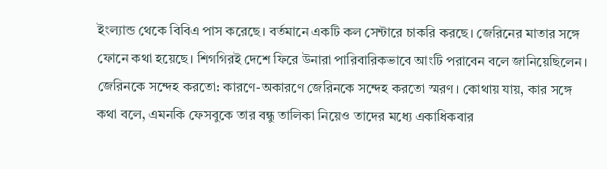ইংল্যান্ড থেকে বিবিএ পাস করেছে। বর্তমানে একটি কল সেন্টারে চাকরি করছে। জেরিনের মাতার সঙ্গে ফোনে কথা হয়েছে। শিগগিরই দেশে ফিরে উনারা পারিবারিকভাবে আংটি পরাবেন বলে জানিয়েছিলেন।
জেরিনকে সন্দেহ করতো: কারণে-অকারণে জেরিনকে সন্দেহ করতো স্মরণ। কোথায় যায়, কার সঙ্গে কথা বলে, এমনকি ফেসবুকে তার বন্ধু তালিকা নিয়েও তাদের মধ্যে একাধিকবার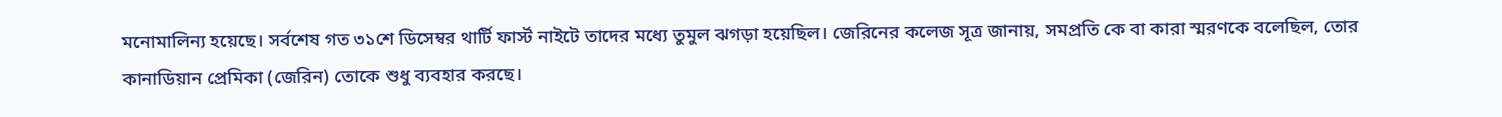মনোমালিন্য হয়েছে। সর্বশেষ গত ৩১শে ডিসেম্বর থার্টি ফার্স্ট নাইটে তাদের মধ্যে তুমুল ঝগড়া হয়েছিল। জেরিনের কলেজ সূত্র জানায়, সমপ্রতি কে বা কারা স্মরণকে বলেছিল, তোর কানাডিয়ান প্রেমিকা (জেরিন) তোকে শুধু ব্যবহার করছে।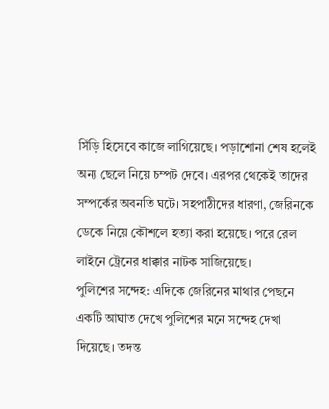সিঁড়ি হিসেবে কাজে লাগিয়েছে। পড়াশোনা শেষ হলেই অন্য ছেলে নিয়ে চম্পট দেবে। এরপর থেকেই তাদের সম্পর্কের অবনতি ঘটে। সহপাঠীদের ধারণা, জেরিনকে ডেকে নিয়ে কৌশলে হত্যা করা হয়েছে। পরে রেল লাইনে ট্রেনের ধাক্কার নাটক সাজিয়েছে।
পুলিশের সন্দেহ: এদিকে জেরিনের মাথার পেছনে একটি আঘাত দেখে পুলিশের মনে সন্দেহ দেখা দিয়েছে। তদন্ত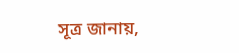সূত্র জানায়,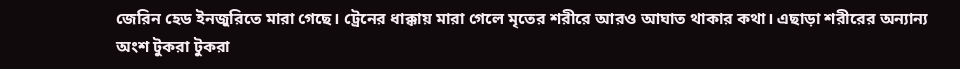জেরিন হেড ইনজুরিতে মারা গেছে। ট্রেনের ধাক্কায় মারা গেলে মৃতের শরীরে আরও আঘাত থাকার কথা। এছাড়া শরীরের অন্যান্য অংশ টুকরা টুকরা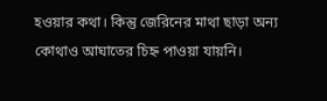হওয়ার কথা। কিন্তু জেরিনের মাথা ছাড়া অন্য কোথাও আঘাতের চিহ্ন পাওয়া যায়নি।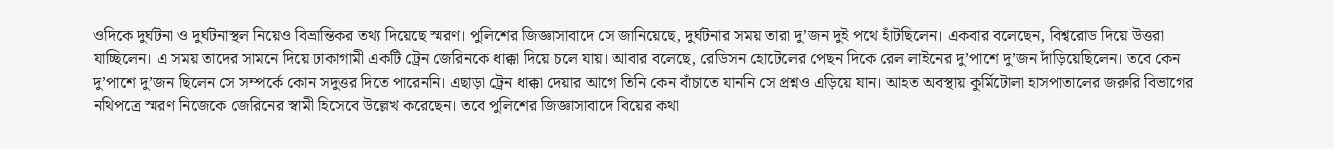ওদিকে দুর্ঘটনা ও দুর্ঘটনাস্থল নিয়েও বিভ্রান্তিকর তথ্য দিয়েছে স্মরণ। পুলিশের জিজ্ঞাসাবাদে সে জানিয়েছে, দুর্ঘটনার সময় তারা দু’জন দুই পথে হাঁটছিলেন। একবার বলেছেন, বিশ্বরোড দিয়ে উত্তরা যাচ্ছিলেন। এ সময় তাদের সামনে দিয়ে ঢাকাগামী একটি ট্রেন জেরিনকে ধাক্কা দিয়ে চলে যায়। আবার বলেছে, রেডিসন হোটেলের পেছন দিকে রেল লাইনের দু’পাশে দু’জন দাঁড়িয়েছিলেন। তবে কেন দু’পাশে দু’জন ছিলেন সে সম্পর্কে কোন সদুত্তর দিতে পারেননি। এছাড়া ট্রেন ধাক্কা দেয়ার আগে তিনি কেন বাঁচাতে যাননি সে প্রশ্নও এড়িয়ে যান। আহত অবস্থায় কুর্মিটোলা হাসপাতালের জরুরি বিভাগের নথিপত্রে স্মরণ নিজেকে জেরিনের স্বামী হিসেবে উল্লেখ করেছেন। তবে পুলিশের জিজ্ঞাসাবাদে বিয়ের কথা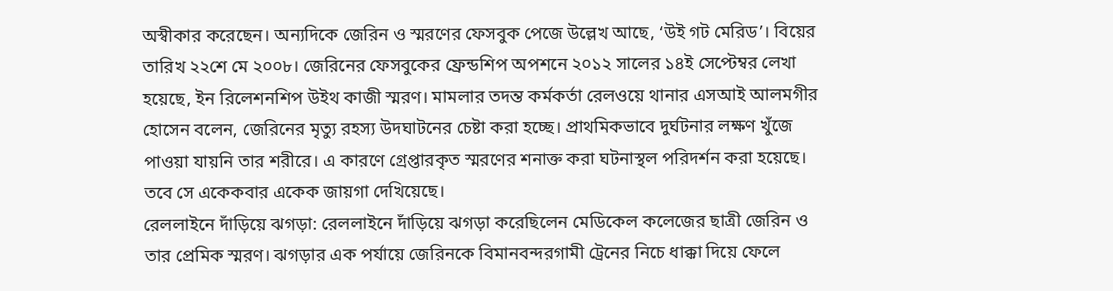অস্বীকার করেছেন। অন্যদিকে জেরিন ও স্মরণের ফেসবুক পেজে উল্লেখ আছে, ‘উই গট মেরিড’। বিয়ের তারিখ ২২শে মে ২০০৮। জেরিনের ফেসবুকের ফ্রেন্ডশিপ অপশনে ২০১২ সালের ১৪ই সেপ্টেম্বর লেখা হয়েছে, ইন রিলেশনশিপ উইথ কাজী স্মরণ। মামলার তদন্ত কর্মকর্তা রেলওয়ে থানার এসআই আলমগীর হোসেন বলেন, জেরিনের মৃত্যু রহস্য উদঘাটনের চেষ্টা করা হচ্ছে। প্রাথমিকভাবে দুর্ঘটনার লক্ষণ খুঁজে পাওয়া যায়নি তার শরীরে। এ কারণে গ্রেপ্তারকৃত স্মরণের শনাক্ত করা ঘটনাস্থল পরিদর্শন করা হয়েছে। তবে সে একেকবার একেক জায়গা দেখিয়েছে।
রেললাইনে দাঁড়িয়ে ঝগড়া: রেললাইনে দাঁড়িয়ে ঝগড়া করেছিলেন মেডিকেল কলেজের ছাত্রী জেরিন ও তার প্রেমিক স্মরণ। ঝগড়ার এক পর্যায়ে জেরিনকে বিমানবন্দরগামী ট্রেনের নিচে ধাক্কা দিয়ে ফেলে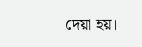দেয়া হয়।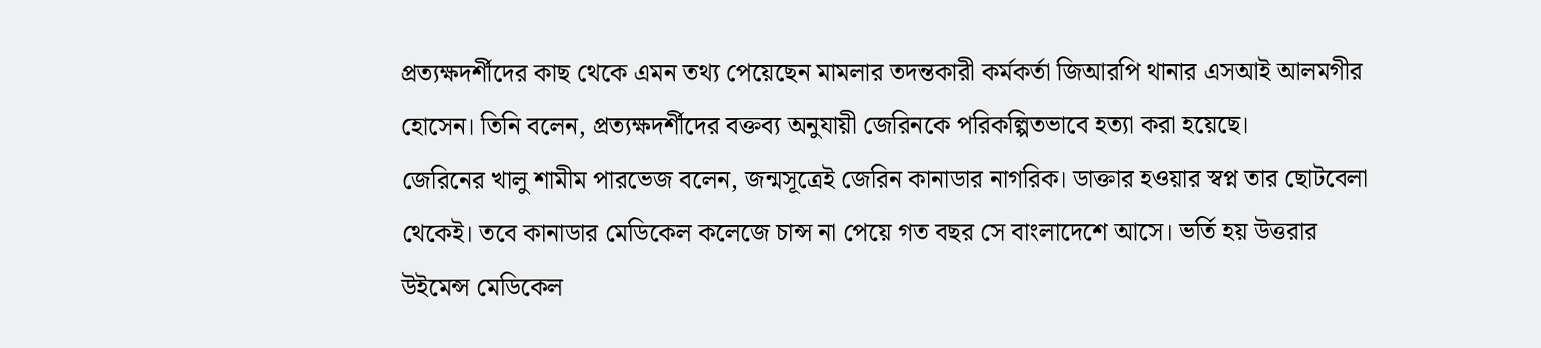প্রত্যক্ষদর্শীদের কাছ থেকে এমন তথ্য পেয়েছেন মামলার তদন্তকারী কর্মকর্তা জিআরপি থানার এসআই আলমগীর হোসেন। তিনি বলেন, প্রত্যক্ষদর্শীদের বক্তব্য অনুযায়ী জেরিনকে পরিকল্পিতভাবে হত্যা করা হয়েছে।
জেরিনের খালু শামীম পারভেজ বলেন, জন্মসূত্রেই জেরিন কানাডার নাগরিক। ডাক্তার হওয়ার স্বপ্ন তার ছোটবেলা থেকেই। তবে কানাডার মেডিকেল কলেজে চান্স না পেয়ে গত বছর সে বাংলাদেশে আসে। ভর্তি হয় উত্তরার উইমেন্স মেডিকেল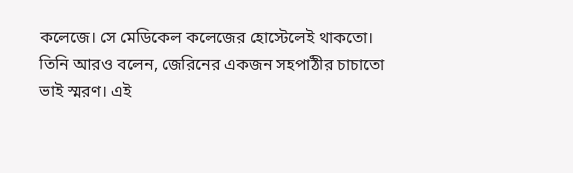কলেজে। সে মেডিকেল কলেজের হোস্টেলেই থাকতো। তিনি আরও বলেন, জেরিনের একজন সহপাঠীর চাচাতো ভাই স্মরণ। এই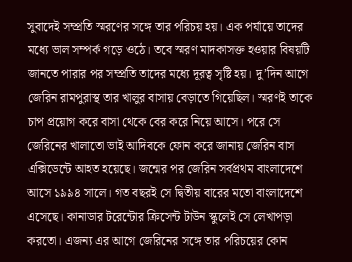সুবাদেই সম্প্রতি স্মরণের সঙ্গে তার পরিচয় হয়। এক পর্যায়ে তাদের মধ্যে ভাল সম্পর্ক গড়ে ওঠে। তবে স্মরণ মাদকাসক্ত হওয়ার বিষয়টি জানতে পারার পর সম্প্রতি তাদের মধ্যে দূরত্ব সৃষ্টি হয়। দু’দিন আগে জেরিন রামপুরাস্থ তার খালুর বাসায় বেড়াতে গিয়েছিল। স্মরণই তাকে চাপ প্রয়োগ করে বাসা থেকে বের করে নিয়ে আসে। পরে সে জেরিনের খালাতো ভাই আদিবকে ফোন করে জানায় জেরিন বাস এক্সিডেন্টে আহত হয়েছে। জন্মের পর জেরিন সর্বপ্রথম বাংলাদেশে আসে ১৯৯৪ সালে। গত বছরই সে দ্বিতীয় বারের মতো বাংলাদেশে এসেছে। কানাডার টরেন্টোর ক্রিসেন্ট টাউন স্কুলেই সে লেখাপড়া করতো। এজন্য এর আগে জেরিনের সঙ্গে তার পরিচয়ের কোন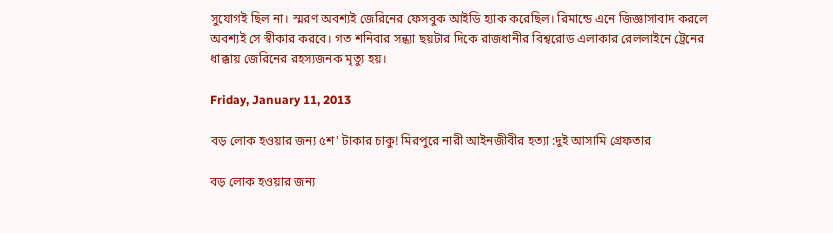সুযোগই ছিল না। স্মরণ অবশ্যই জেরিনের ফেসবুক আইডি হ্যাক করেছিল। রিমান্ডে এনে জিজ্ঞাসাবাদ করলে অবশ্যই সে স্বীকার করবে। গত শনিবার সন্ধ্যা ছয়টার দিকে রাজধানীর বিশ্বরোড এলাকার রেললাইনে ট্রেনের ধাক্কায় জেরিনের রহস্যজনক মৃত্যু হয়।

Friday, January 11, 2013

বড় লোক হওয়ার জন্য ৫শ' টাকার চাকু! মিরপুরে নারী আইনজীবীর হত্যা :দুই আসামি গ্রেফতার

বড় লোক হওয়ার জন্য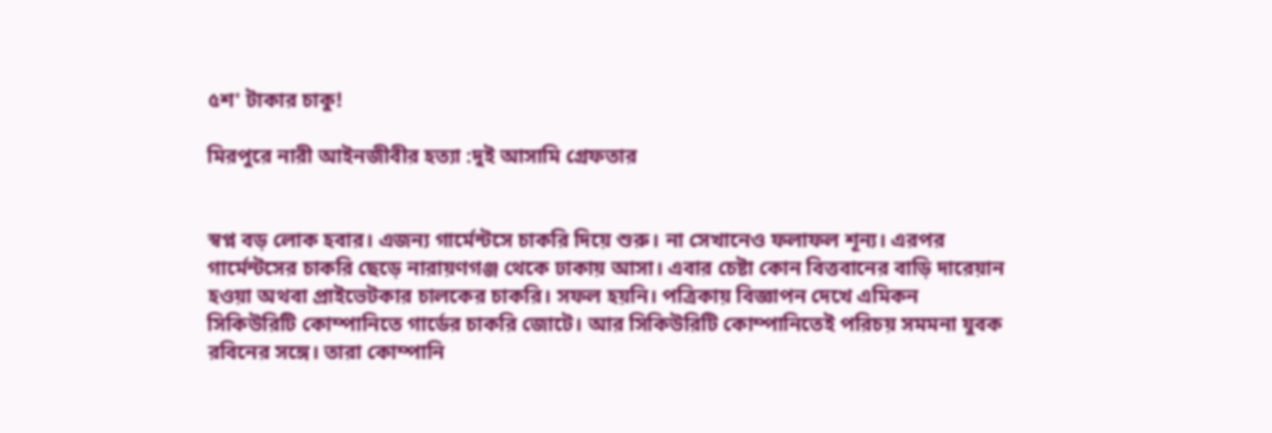৫শ' টাকার চাকু!

মিরপুরে নারী আইনজীবীর হত্যা :দুই আসামি গ্রেফতার


স্বপ্ন বড় লোক হবার। এজন্য গার্মেন্টসে চাকরি দিয়ে শুরু। না সেখানেও ফলাফল শূন্য। এরপর গার্মেন্টসের চাকরি ছেড়ে নারায়ণগঞ্জ থেকে ঢাকায় আসা। এবার চেষ্টা কোন বিত্তবানের বাড়ি দারেয়ান হওয়া অথবা প্রাইভেটকার চালকের চাকরি। সফল হয়নি। পত্রিকায় বিজ্ঞাপন দেখে এমিকন সিকিউরিটি কোম্পানিতে গার্ডের চাকরি জোটে। আর সিকিউরিটি কোম্পানিতেই পরিচয় সমমনা যুবক রবিনের সঙ্গে। তারা কোম্পানি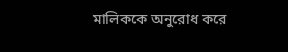মালিককে অনুরোধ করে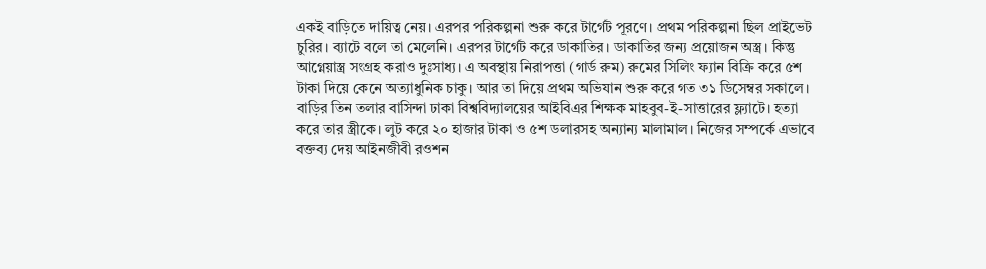একই বাড়িতে দায়িত্ব নেয়। এরপর পরিকল্পনা শুরু করে টার্গেট পূরণে। প্রথম পরিকল্পনা ছিল প্রাইভেট চুরির। ব্যাটে বলে তা মেলেনি। এরপর টার্গেট করে ডাকাতির। ডাকাতির জন্য প্রয়োজন অস্ত্র। কিন্তু আগ্নেয়াস্ত্র সংগ্রহ করাও দুঃসাধ্য। এ অবস্থায় নিরাপত্তা (গার্ড রুম) রুমের সিলিং ফ্যান বিক্রি করে ৫শ টাকা দিয়ে কেনে অত্যাধুনিক চাকু। আর তা দিয়ে প্রথম অভিযান শুরু করে গত ৩১ ডিসেম্বর সকালে। বাড়ির তিন তলার বাসিন্দা ঢাকা বিশ্ববিদ্যালয়ের আইবিএর শিক্ষক মাহবুব-ই-সাত্তারের ফ্ল্যাটে। হত্যা করে তার স্ত্রীকে। লুট করে ২০ হাজার টাকা ও ৫শ ডলারসহ অন্যান্য মালামাল। নিজের সম্পর্কে এভাবে বক্তব্য দেয় আইনজীবী রওশন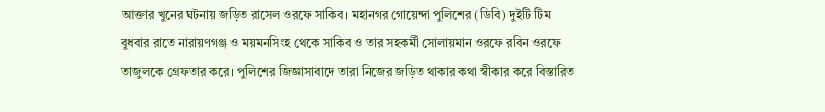আক্তার খুনের ঘটনায় জড়িত রাসেল ওরফে সাকিব। মহানগর গোয়েন্দা পুলিশের (ডিবি) দুইটি টিম বুধবার রাতে নারায়ণগঞ্জ ও ময়মনসিংহ থেকে সাকিব ও তার সহকর্মী সোলায়মান ওরফে রবিন ওরফে তাজুলকে গ্রেফতার করে। পুলিশের জিজ্ঞাসাবাদে তারা নিজের জড়িত থাকার কথা স্বীকার করে বিস্তারিত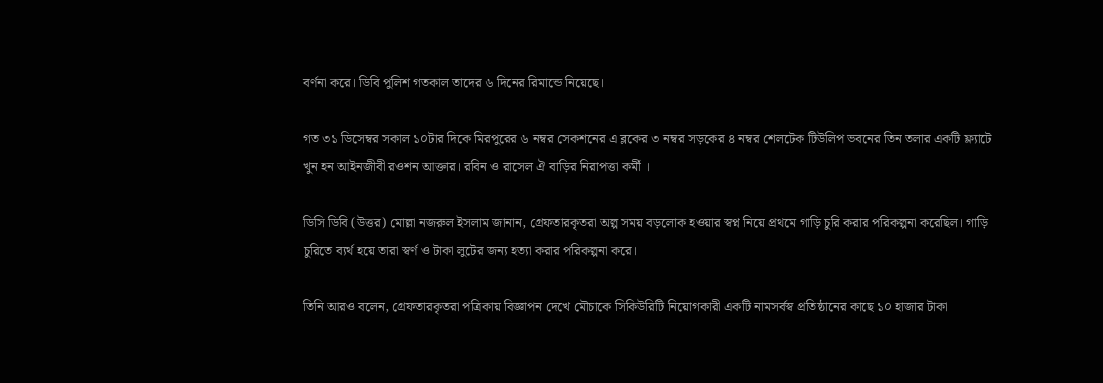বর্ণনা করে। ডিবি পুলিশ গতকাল তাদের ৬ দিনের রিমান্ডে নিয়েছে।

গত ৩১ ডিসেম্বর সকাল ১০টার দিকে মিরপুরের ৬ নম্বর সেকশনের এ ব্লকের ৩ নম্বর সড়কের ৪ নম্বর শেলটেক টিউলিপ ভবনের তিন তলার একটি ফ্ল্যাটে খুন হন আইনজীবী রওশন আক্তার। রবিন ও রাসেল ঐ বাড়ির নিরাপত্তা কর্মী ।

ডিসি ডিবি (উত্তর) মোল্লা নজরুল ইসলাম জানান, গ্রেফতারকৃতরা অল্প সময় বড়লোক হওয়ার স্বপ্ন নিয়ে প্রথমে গাড়ি চুরি করার পরিকল্পনা করেছিল। গাড়ি চুরিতে ব্যর্থ হয়ে তারা স্বর্ণ ও টাকা লুটের জন্য হত্যা করার পরিকল্পনা করে।

তিনি আরও বলেন, গ্রেফতারকৃতরা পত্রিকায় বিজ্ঞাপন দেখে মৌচাকে সিকিউরিটি নিয়োগকারী একটি নামসর্বস্ব প্রতিষ্ঠানের কাছে ১০ হাজার টাকা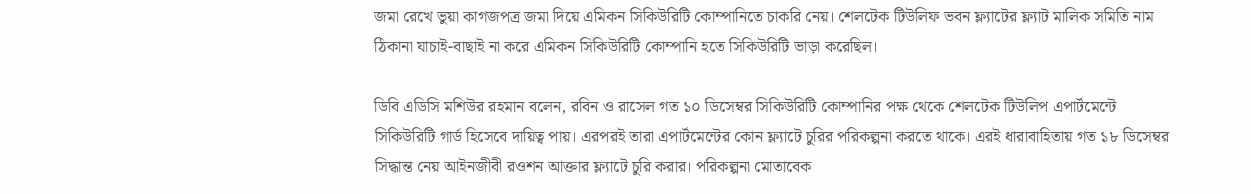জমা রেখে ভুয়া কাগজপত্র জমা দিয়ে এমিকন সিকিউরিটি কোম্পানিতে চাকরি নেয়। শেলটেক টিউলিফ ভবন ফ্ল্যাটের ফ্ল্যাট মালিক সমিতি নাম ঠিকানা যাচাই-বাছাই না করে এমিকন সিকিউরিটি কোম্পানি হতে সিকিউরিটি ভাড়া করেছিল।

ডিবি এডিসি মশিউর রহমান বলেন, রবিন ও রাসেল গত ১০ ডিসেম্বর সিকিউরিটি কোম্পানির পক্ষ থেকে শেলটেক টিউলিপ এপার্টমেন্টে সিকিউরিটি গার্ড হিসেবে দায়িত্ব পায়। এরপরই তারা এপার্টমেন্টের কোন ফ্ল্যাটে চুরির পরিকল্পনা করতে থাকে। এরই ধারাবাহিতায় গত ১৮ ডিসেম্বর সিদ্ধান্ত নেয় আইনজীবী রওশন আক্তার ফ্ল্যাটে চুরি করার। পরিকল্পনা মোতাবেক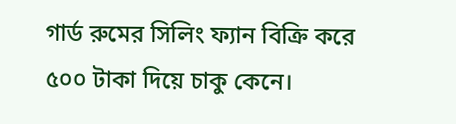গার্ড রুমের সিলিং ফ্যান বিক্রি করে ৫০০ টাকা দিয়ে চাকু কেনে।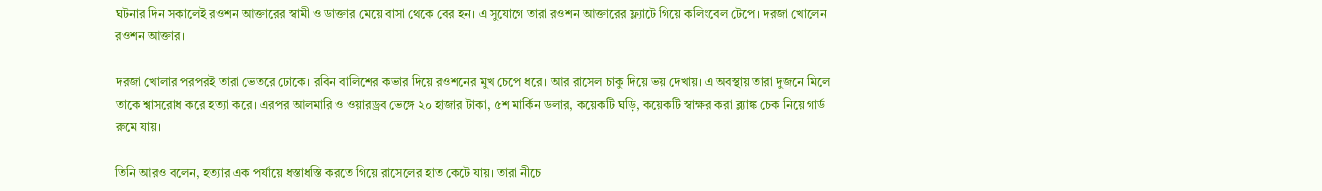ঘটনার দিন সকালেই রওশন আক্তারের স্বামী ও ডাক্তার মেয়ে বাসা থেকে বের হন। এ সুযোগে তারা রওশন আক্তারের ফ্ল্যাটে গিয়ে কলিংবেল টেপে। দরজা খোলেন রওশন আক্তার।

দরজা খোলার পরপরই তারা ভেতরে ঢোকে। রবিন বালিশের কভার দিয়ে রওশনের মুখ চেপে ধরে। আর রাসেল চাকু দিয়ে ভয় দেখায়। এ অবস্থায় তারা দুজনে মিলে তাকে শ্বাসরোধ করে হত্যা করে। এরপর আলমারি ও ওয়ারড্রব ভেঙ্গে ২০ হাজার টাকা, ৫শ মার্কিন ডলার, কয়েকটি ঘড়ি, কয়েকটি স্বাক্ষর করা ব্ল্যাঙ্ক চেক নিয়ে গার্ড রুমে যায়।

তিনি আরও বলেন, হত্যার এক পর্যায়ে ধস্তাধস্তি করতে গিয়ে রাসেলের হাত কেটে যায়। তারা নীচে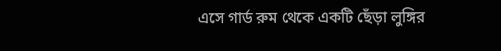এসে গার্ড রুম থেকে একটি ছেঁড়া লুঙ্গির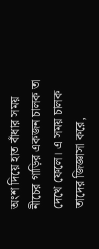অংশ দিয়ে হাত বাঁধার সময় নীচের গাড়ির একজন চালক তা দেখে ফেলে। এ সময় চালক তাদের জিজ্ঞাসা করে,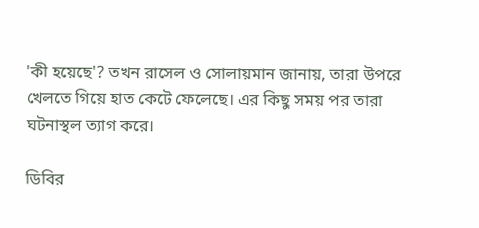'কী হয়েছে'? তখন রাসেল ও সোলায়মান জানায়, তারা উপরে খেলতে গিয়ে হাত কেটে ফেলেছে। এর কিছু সময় পর তারা ঘটনাস্থল ত্যাগ করে।

ডিবির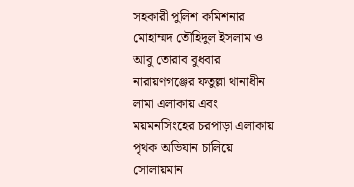সহকারী পুলিশ কমিশনার মোহাম্মদ তৌহিদুল ইসলাম ও আবু তোরাব বুধবার নারায়ণগঞ্জের ফতুল্লা থানাধীন লামা এলাকায় এবং ময়মনসিংহের চরপাড়া এলাকায় পৃথক অভিযান চালিয়ে সোলায়মান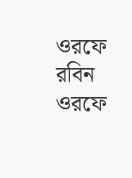ওরফে রবিন ওরফে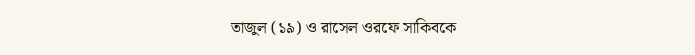তাজুল (১৯) ও রাসেল ওরফে সাকিবকে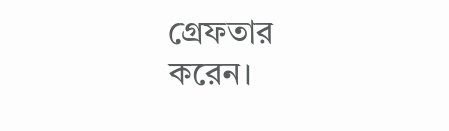গ্রেফতার করেন।